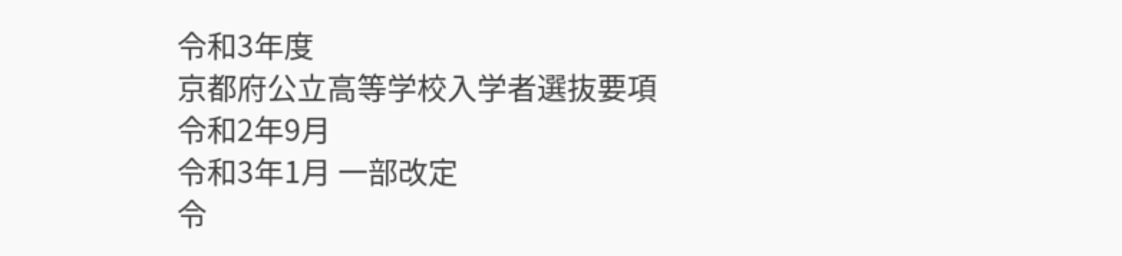令和3年度
京都府公立高等学校入学者選抜要項
令和2年9月
令和3年1月 一部改定
令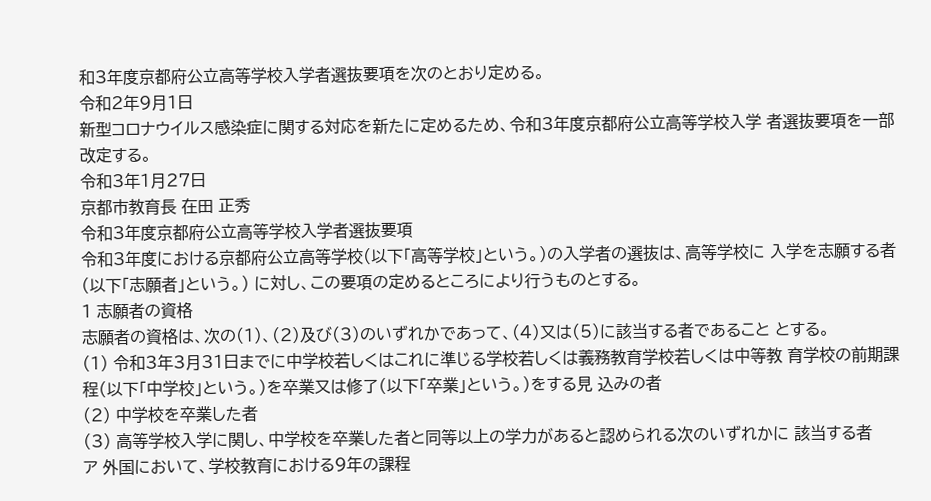和3年度京都府公立高等学校入学者選抜要項を次のとおり定める。
令和2年9月1日
新型コロナウイルス感染症に関する対応を新たに定めるため、令和3年度京都府公立高等学校入学 者選抜要項を一部改定する。
令和3年1月27日
京都市教育長 在田 正秀
令和3年度京都府公立高等学校入学者選抜要項
令和3年度における京都府公立高等学校(以下「高等学校」という。)の入学者の選抜は、高等学校に 入学を志願する者(以下「志願者」という。) に対し、この要項の定めるところにより行うものとする。
1 志願者の資格
志願者の資格は、次の(1)、(2)及び(3)のいずれかであって、(4)又は(5)に該当する者であること とする。
(1) 令和3年3月31日までに中学校若しくはこれに準じる学校若しくは義務教育学校若しくは中等教 育学校の前期課程(以下「中学校」という。)を卒業又は修了(以下「卒業」という。)をする見 込みの者
(2) 中学校を卒業した者
(3) 高等学校入学に関し、中学校を卒業した者と同等以上の学力があると認められる次のいずれかに 該当する者
ア 外国において、学校教育における9年の課程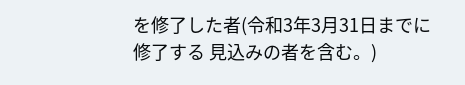を修了した者(令和3年3月31日までに修了する 見込みの者を含む。)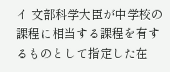イ 文部科学大臣が中学校の課程に相当する課程を有するものとして指定した在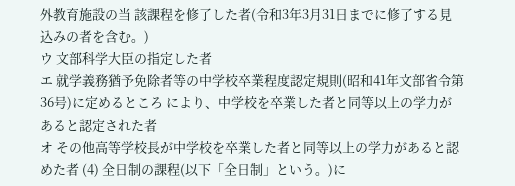外教育施設の当 該課程を修了した者(令和3年3月31日までに修了する見込みの者を含む。)
ウ 文部科学大臣の指定した者
エ 就学義務猶予免除者等の中学校卒業程度認定規則(昭和41年文部省令第36号)に定めるところ により、中学校を卒業した者と同等以上の学力があると認定された者
オ その他高等学校長が中学校を卒業した者と同等以上の学力があると認めた者 (4) 全日制の課程(以下「全日制」という。)に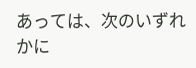あっては、次のいずれかに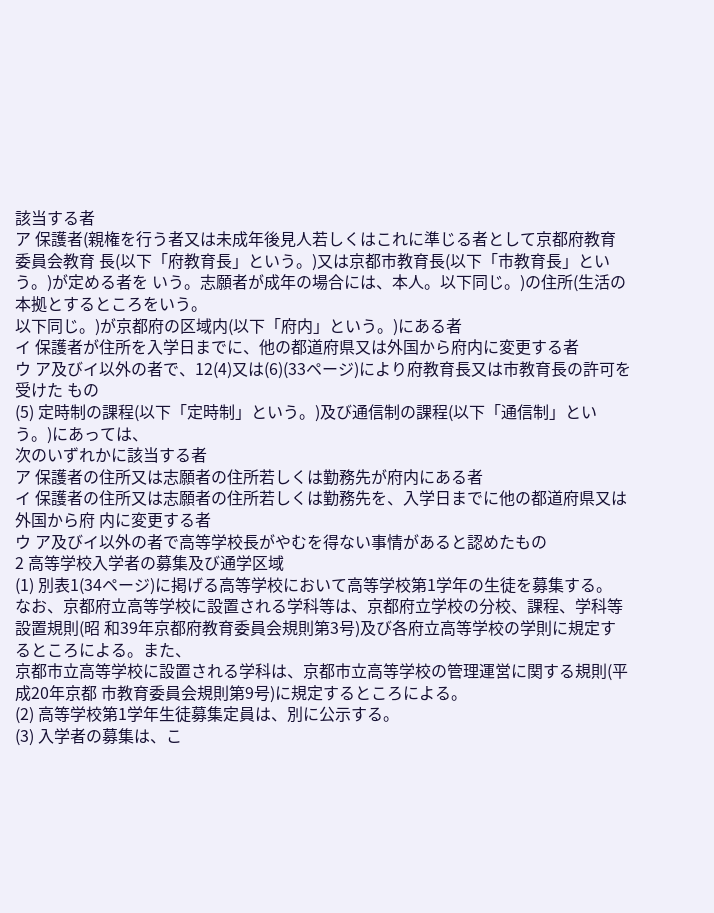該当する者
ア 保護者(親権を行う者又は未成年後見人若しくはこれに準じる者として京都府教育委員会教育 長(以下「府教育長」という。)又は京都市教育長(以下「市教育長」という。)が定める者を いう。志願者が成年の場合には、本人。以下同じ。)の住所(生活の本拠とするところをいう。
以下同じ。)が京都府の区域内(以下「府内」という。)にある者
イ 保護者が住所を入学日までに、他の都道府県又は外国から府内に変更する者
ウ ア及びイ以外の者で、12(4)又は(6)(33ページ)により府教育長又は市教育長の許可を受けた もの
(5) 定時制の課程(以下「定時制」という。)及び通信制の課程(以下「通信制」という。)にあっては、
次のいずれかに該当する者
ア 保護者の住所又は志願者の住所若しくは勤務先が府内にある者
イ 保護者の住所又は志願者の住所若しくは勤務先を、入学日までに他の都道府県又は外国から府 内に変更する者
ウ ア及びイ以外の者で高等学校長がやむを得ない事情があると認めたもの
2 高等学校入学者の募集及び通学区域
(1) 別表1(34ページ)に掲げる高等学校において高等学校第1学年の生徒を募集する。
なお、京都府立高等学校に設置される学科等は、京都府立学校の分校、課程、学科等設置規則(昭 和39年京都府教育委員会規則第3号)及び各府立高等学校の学則に規定するところによる。また、
京都市立高等学校に設置される学科は、京都市立高等学校の管理運営に関する規則(平成20年京都 市教育委員会規則第9号)に規定するところによる。
(2) 高等学校第1学年生徒募集定員は、別に公示する。
(3) 入学者の募集は、こ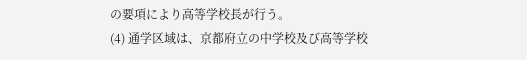の要項により高等学校長が行う。
(4) 通学区域は、京都府立の中学校及び高等学校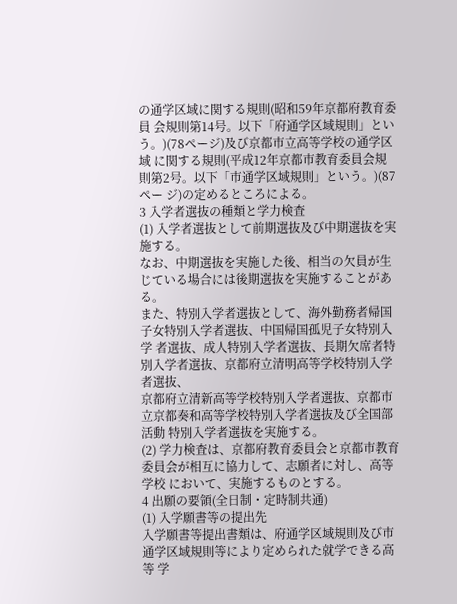の通学区域に関する規則(昭和59年京都府教育委員 会規則第14号。以下「府通学区域規則」という。)(78ページ)及び京都市立高等学校の通学区域 に関する規則(平成12年京都市教育委員会規則第2号。以下「市通学区域規則」という。)(87ペー ジ)の定めるところによる。
3 入学者選抜の種類と学力検査
(1) 入学者選抜として前期選抜及び中期選抜を実施する。
なお、中期選抜を実施した後、相当の欠員が生じている場合には後期選抜を実施することがある。
また、特別入学者選抜として、海外勤務者帰国子女特別入学者選抜、中国帰国孤児子女特別入学 者選抜、成人特別入学者選抜、長期欠席者特別入学者選抜、京都府立清明高等学校特別入学者選抜、
京都府立清新高等学校特別入学者選抜、京都市立京都奏和高等学校特別入学者選抜及び全国部活動 特別入学者選抜を実施する。
(2) 学力検査は、京都府教育委員会と京都市教育委員会が相互に協力して、志願者に対し、高等学校 において、実施するものとする。
4 出願の要領(全日制・定時制共通)
(1) 入学願書等の提出先
入学願書等提出書類は、府通学区域規則及び市通学区域規則等により定められた就学できる高等 学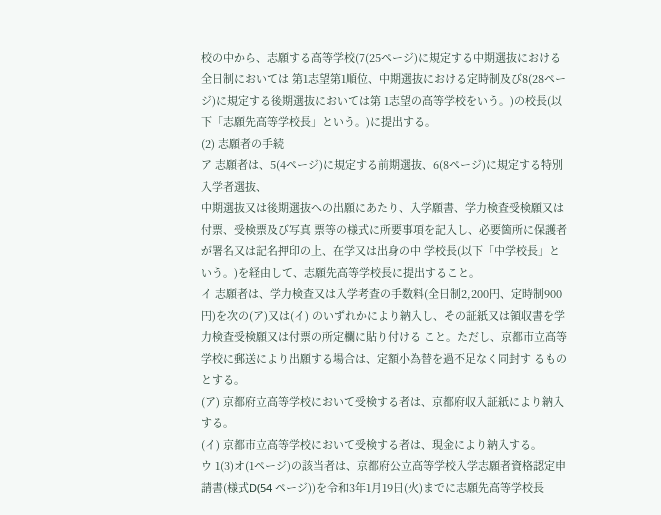校の中から、志願する高等学校(7(25ページ)に規定する中期選抜における全日制においては 第1志望第1順位、中期選抜における定時制及び8(28ページ)に規定する後期選抜においては第 1志望の高等学校をいう。)の校長(以下「志願先高等学校長」という。)に提出する。
(2) 志願者の手続
ア 志願者は、5(4ページ)に規定する前期選抜、6(8ページ)に規定する特別入学者選抜、
中期選抜又は後期選抜への出願にあたり、入学願書、学力検査受検願又は付票、受検票及び写真 票等の様式に所要事項を記入し、必要箇所に保護者が署名又は記名押印の上、在学又は出身の中 学校長(以下「中学校長」という。)を経由して、志願先高等学校長に提出すること。
イ 志願者は、学力検査又は入学考査の手数料(全日制2,200円、定時制900円)を次の(ア)又は(イ) のいずれかにより納入し、その証紙又は領収書を学力検査受検願又は付票の所定欄に貼り付ける こと。ただし、京都市立高等学校に郵送により出願する場合は、定額小為替を過不足なく同封す るものとする。
(ア) 京都府立高等学校において受検する者は、京都府収入証紙により納入する。
(イ) 京都市立高等学校において受検する者は、現金により納入する。
ウ 1(3)オ(1ページ)の該当者は、京都府公立高等学校入学志願者資格認定申請書(様式D(54 ページ))を令和3年1月19日(火)までに志願先高等学校長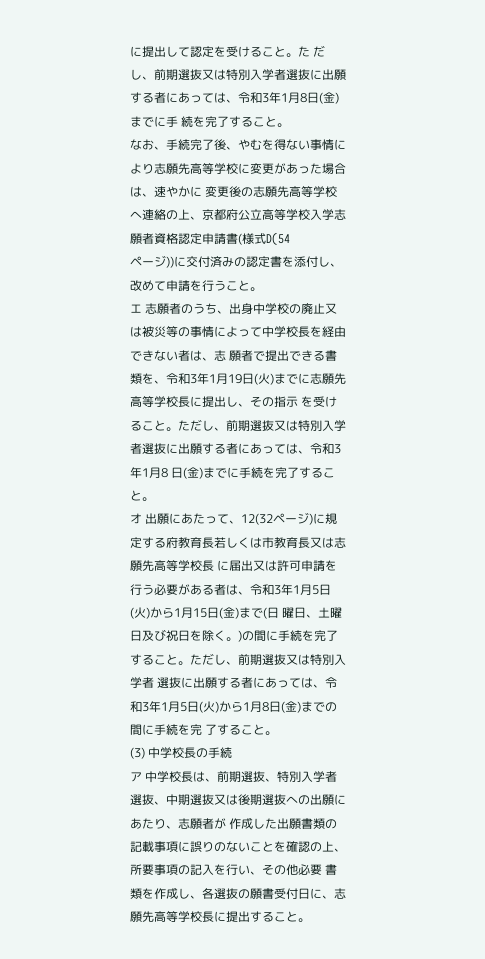に提出して認定を受けること。た だし、前期選抜又は特別入学者選抜に出願する者にあっては、令和3年1月8日(金)までに手 続を完了すること。
なお、手続完了後、やむを得ない事情により志願先高等学校に変更があった場合は、速やかに 変更後の志願先高等学校へ連絡の上、京都府公立高等学校入学志願者資格認定申請書(様式D(54
ページ))に交付済みの認定書を添付し、改めて申請を行うこと。
エ 志願者のうち、出身中学校の廃止又は被災等の事情によって中学校長を経由できない者は、志 願者で提出できる書類を、令和3年1月19日(火)までに志願先高等学校長に提出し、その指示 を受けること。ただし、前期選抜又は特別入学者選抜に出願する者にあっては、令和3年1月8 日(金)までに手続を完了すること。
オ 出願にあたって、12(32ページ)に規定する府教育長若しくは市教育長又は志願先高等学校長 に届出又は許可申請を行う必要がある者は、令和3年1月5日(火)から1月15日(金)まで(日 曜日、土曜日及び祝日を除く。)の間に手続を完了すること。ただし、前期選抜又は特別入学者 選抜に出願する者にあっては、令和3年1月5日(火)から1月8日(金)までの間に手続を完 了すること。
(3) 中学校長の手続
ア 中学校長は、前期選抜、特別入学者選抜、中期選抜又は後期選抜への出願にあたり、志願者が 作成した出願書類の記載事項に誤りのないことを確認の上、所要事項の記入を行い、その他必要 書類を作成し、各選抜の願書受付日に、志願先高等学校長に提出すること。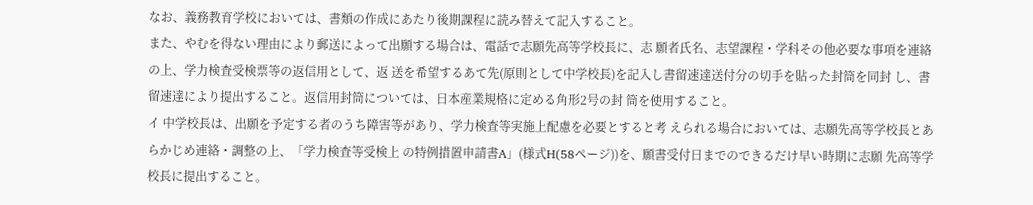なお、義務教育学校においては、書類の作成にあたり後期課程に読み替えて記入すること。
また、やむを得ない理由により郵送によって出願する場合は、電話で志願先高等学校長に、志 願者氏名、志望課程・学科その他必要な事項を連絡の上、学力検査受検票等の返信用として、返 送を希望するあて先(原則として中学校長)を記入し書留速達送付分の切手を貼った封筒を同封 し、書留速達により提出すること。返信用封筒については、日本産業規格に定める角形2号の封 筒を使用すること。
イ 中学校長は、出願を予定する者のうち障害等があり、学力検査等実施上配慮を必要とすると考 えられる場合においては、志願先高等学校長とあらかじめ連絡・調整の上、「学力検査等受検上 の特例措置申請書A」(様式H(58ページ))を、願書受付日までのできるだけ早い時期に志願 先高等学校長に提出すること。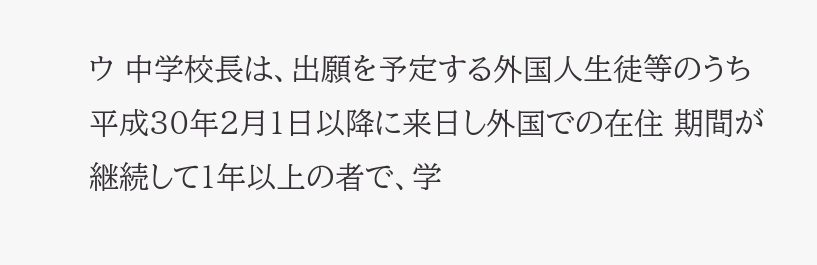ウ 中学校長は、出願を予定する外国人生徒等のうち平成30年2月1日以降に来日し外国での在住 期間が継続して1年以上の者で、学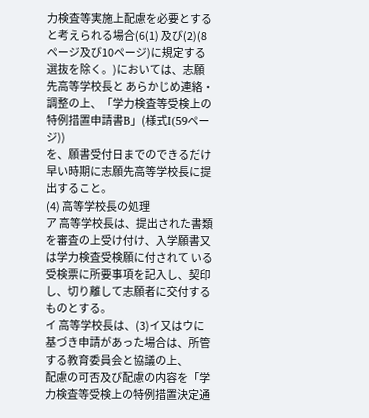力検査等実施上配慮を必要とすると考えられる場合(6(1) 及び(2)(8ページ及び10ページ)に規定する選抜を除く。)においては、志願先高等学校長と あらかじめ連絡・調整の上、「学力検査等受検上の特例措置申請書B」(様式I(59ページ))
を、願書受付日までのできるだけ早い時期に志願先高等学校長に提出すること。
(4) 高等学校長の処理
ア 高等学校長は、提出された書類を審査の上受け付け、入学願書又は学力検査受検願に付されて いる受検票に所要事項を記入し、契印し、切り離して志願者に交付するものとする。
イ 高等学校長は、(3)イ又はウに基づき申請があった場合は、所管する教育委員会と協議の上、
配慮の可否及び配慮の内容を「学力検査等受検上の特例措置決定通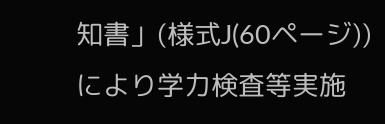知書」(様式J(60ページ))
により学力検査等実施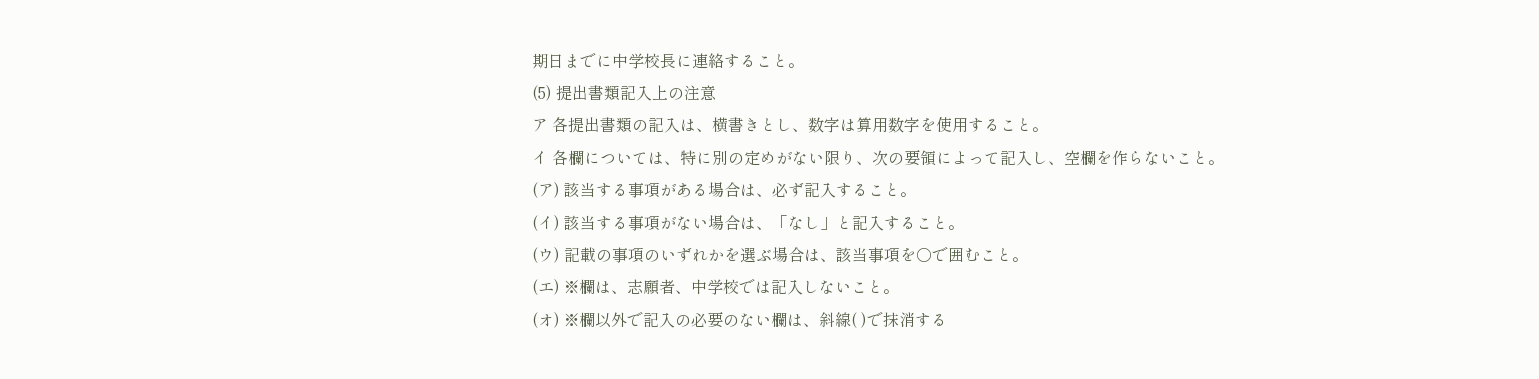期日までに中学校長に連絡すること。
(5) 提出書類記入上の注意
ア 各提出書類の記入は、横書きとし、数字は算用数字を使用すること。
イ 各欄については、特に別の定めがない限り、次の要領によって記入し、空欄を作らないこと。
(ア) 該当する事項がある場合は、必ず記入すること。
(イ) 該当する事項がない場合は、「なし」と記入すること。
(ウ) 記載の事項のいずれかを選ぶ場合は、該当事項を○で囲むこと。
(エ) ※欄は、志願者、中学校では記入しないこと。
(オ) ※欄以外で記入の必要のない欄は、斜線( )で抹消する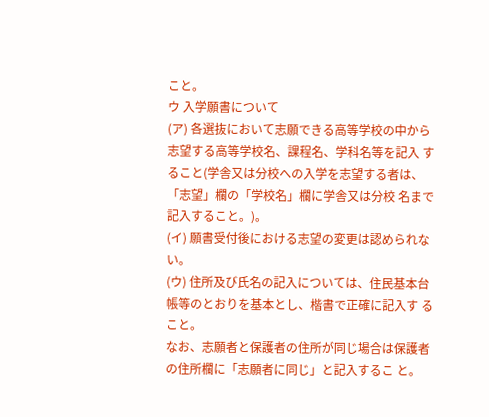こと。
ウ 入学願書について
(ア) 各選抜において志願できる高等学校の中から志望する高等学校名、課程名、学科名等を記入 すること(学舎又は分校への入学を志望する者は、「志望」欄の「学校名」欄に学舎又は分校 名まで記入すること。)。
(イ) 願書受付後における志望の変更は認められない。
(ウ) 住所及び氏名の記入については、住民基本台帳等のとおりを基本とし、楷書で正確に記入す ること。
なお、志願者と保護者の住所が同じ場合は保護者の住所欄に「志願者に同じ」と記入するこ と。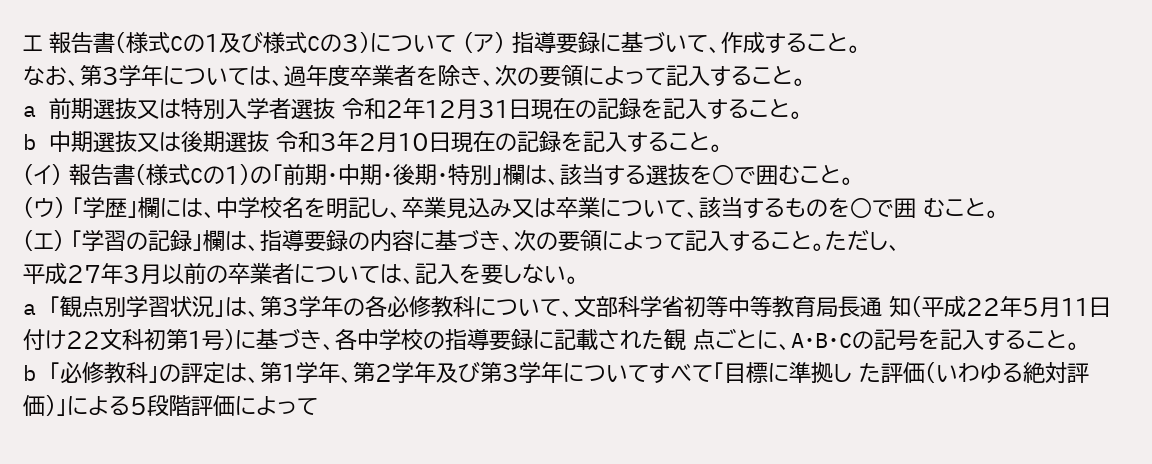エ 報告書(様式Cの1及び様式Cの3)について (ア) 指導要録に基づいて、作成すること。
なお、第3学年については、過年度卒業者を除き、次の要領によって記入すること。
a 前期選抜又は特別入学者選抜 令和2年12月31日現在の記録を記入すること。
b 中期選抜又は後期選抜 令和3年2月10日現在の記録を記入すること。
(イ) 報告書(様式Cの1)の「前期・中期・後期・特別」欄は、該当する選抜を○で囲むこと。
(ウ) 「学歴」欄には、中学校名を明記し、卒業見込み又は卒業について、該当するものを○で囲 むこと。
(エ) 「学習の記録」欄は、指導要録の内容に基づき、次の要領によって記入すること。ただし、
平成27年3月以前の卒業者については、記入を要しない。
a 「観点別学習状況」は、第3学年の各必修教科について、文部科学省初等中等教育局長通 知(平成22年5月11日付け22文科初第1号)に基づき、各中学校の指導要録に記載された観 点ごとに、A・B・Cの記号を記入すること。
b 「必修教科」の評定は、第1学年、第2学年及び第3学年についてすべて「目標に準拠し た評価(いわゆる絶対評価)」による5段階評価によって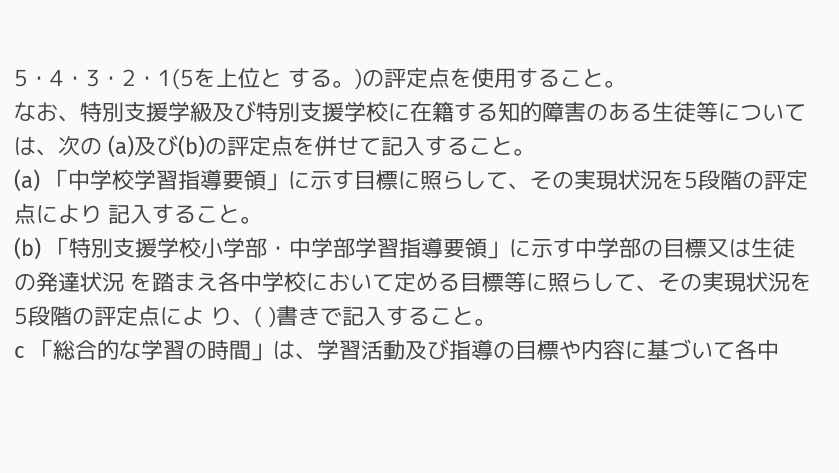5・4・3・2・1(5を上位と する。)の評定点を使用すること。
なお、特別支援学級及び特別支援学校に在籍する知的障害のある生徒等については、次の (a)及び(b)の評定点を併せて記入すること。
(a) 「中学校学習指導要領」に示す目標に照らして、その実現状況を5段階の評定点により 記入すること。
(b) 「特別支援学校小学部・中学部学習指導要領」に示す中学部の目標又は生徒の発達状況 を踏まえ各中学校において定める目標等に照らして、その実現状況を5段階の評定点によ り、( )書きで記入すること。
c 「総合的な学習の時間」は、学習活動及び指導の目標や内容に基づいて各中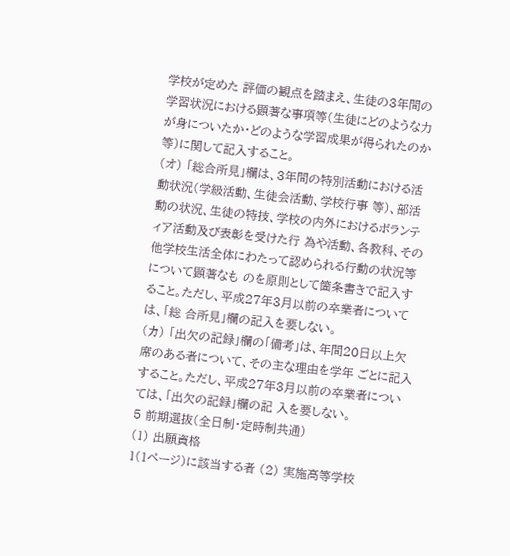学校が定めた 評価の観点を踏まえ、生徒の3年間の学習状況における顕著な事項等(生徒にどのような力 が身についたか・どのような学習成果が得られたのか等)に関して記入すること。
(オ) 「総合所見」欄は、3年間の特別活動における活動状況(学級活動、生徒会活動、学校行事 等)、部活動の状況、生徒の特技、学校の内外におけるボランティア活動及び表彰を受けた行 為や活動、各教科、その他学校生活全体にわたって認められる行動の状況等について顕著なも のを原則として箇条書きで記入すること。ただし、平成27年3月以前の卒業者については、「総 合所見」欄の記入を要しない。
(カ) 「出欠の記録」欄の「備考」は、年間20日以上欠席のある者について、その主な理由を学年 ごとに記入すること。ただし、平成27年3月以前の卒業者については、「出欠の記録」欄の記 入を要しない。
5 前期選抜(全日制・定時制共通)
(1) 出願資格
1(1ページ)に該当する者 (2) 実施高等学校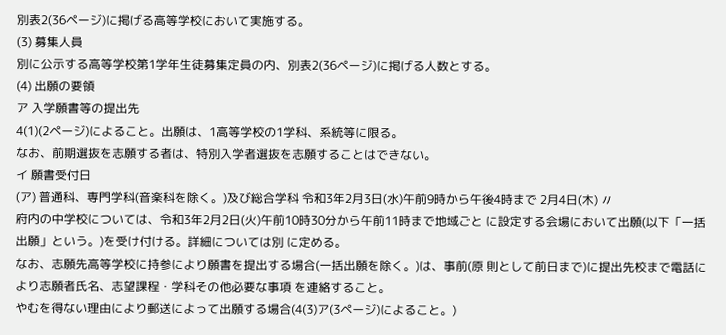別表2(36ページ)に掲げる高等学校において実施する。
(3) 募集人員
別に公示する高等学校第1学年生徒募集定員の内、別表2(36ページ)に掲げる人数とする。
(4) 出願の要領
ア 入学願書等の提出先
4(1)(2ページ)によること。出願は、1高等学校の1学科、系統等に限る。
なお、前期選抜を志願する者は、特別入学者選抜を志願することはできない。
イ 願書受付日
(ア) 普通科、専門学科(音楽科を除く。)及び総合学科 令和3年2月3日(水)午前9時から午後4時まで 2月4日(木) 〃
府内の中学校については、令和3年2月2日(火)午前10時30分から午前11時まで地域ごと に設定する会場において出願(以下「一括出願」という。)を受け付ける。詳細については別 に定める。
なお、志願先高等学校に持参により願書を提出する場合(一括出願を除く。)は、事前(原 則として前日まで)に提出先校まで電話により志願者氏名、志望課程・学科その他必要な事項 を連絡すること。
やむを得ない理由により郵送によって出願する場合(4(3)ア(3ページ)によること。)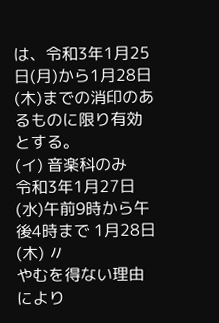は、令和3年1月25日(月)から1月28日(木)までの消印のあるものに限り有効とする。
(イ) 音楽科のみ
令和3年1月27日(水)午前9時から午後4時まで 1月28日(木) 〃
やむを得ない理由により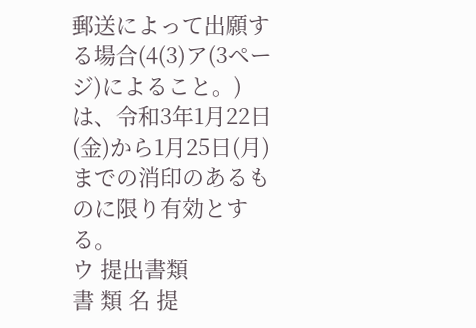郵送によって出願する場合(4(3)ア(3ページ)によること。)
は、令和3年1月22日(金)から1月25日(月)までの消印のあるものに限り有効とする。
ウ 提出書類
書 類 名 提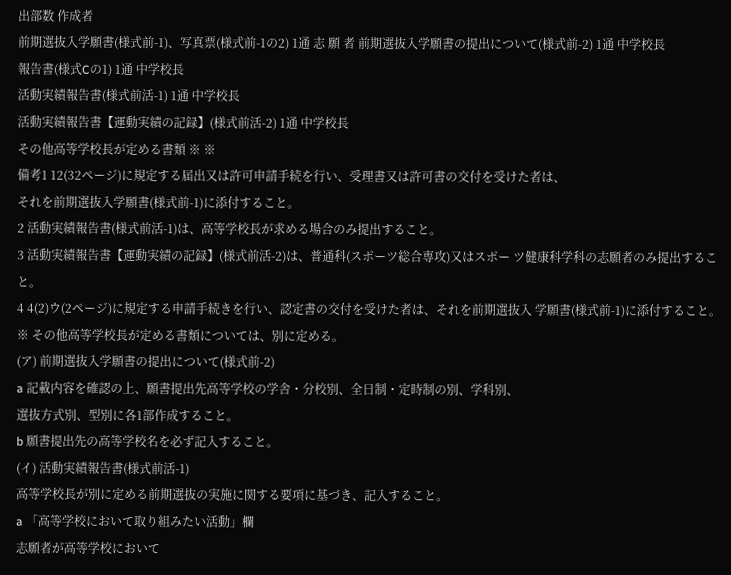出部数 作成者
前期選抜入学願書(様式前-1)、写真票(様式前-1の2) 1通 志 願 者 前期選抜入学願書の提出について(様式前-2) 1通 中学校長
報告書(様式Cの1) 1通 中学校長
活動実績報告書(様式前活-1) 1通 中学校長
活動実績報告書【運動実績の記録】(様式前活-2) 1通 中学校長
その他高等学校長が定める書類 ※ ※
備考1 12(32ページ)に規定する届出又は許可申請手続を行い、受理書又は許可書の交付を受けた者は、
それを前期選抜入学願書(様式前-1)に添付すること。
2 活動実績報告書(様式前活-1)は、高等学校長が求める場合のみ提出すること。
3 活動実績報告書【運動実績の記録】(様式前活-2)は、普通科(スポーツ総合専攻)又はスポー ツ健康科学科の志願者のみ提出すること。
4 4(2)ウ(2ページ)に規定する申請手続きを行い、認定書の交付を受けた者は、それを前期選抜入 学願書(様式前-1)に添付すること。
※ その他高等学校長が定める書類については、別に定める。
(ア) 前期選抜入学願書の提出について(様式前-2)
a 記載内容を確認の上、願書提出先高等学校の学舎・分校別、全日制・定時制の別、学科別、
選抜方式別、型別に各1部作成すること。
b 願書提出先の高等学校名を必ず記入すること。
(イ) 活動実績報告書(様式前活-1)
高等学校長が別に定める前期選抜の実施に関する要項に基づき、記入すること。
a 「高等学校において取り組みたい活動」欄
志願者が高等学校において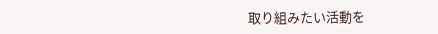取り組みたい活動を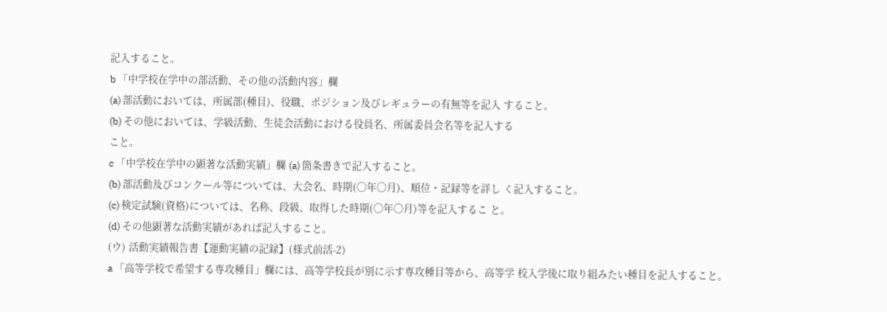記入すること。
b 「中学校在学中の部活動、その他の活動内容」欄
(a) 部活動においては、所属部(種目)、役職、ポジション及びレギュラーの有無等を記入 すること。
(b) その他においては、学級活動、生徒会活動における役員名、所属委員会名等を記入する
こと。
c 「中学校在学中の顕著な活動実績」欄 (a) 箇条書きで記入すること。
(b) 部活動及びコンクール等については、大会名、時期(○年○月)、順位・記録等を詳し く記入すること。
(c) 検定試験(資格)については、名称、段級、取得した時期(○年○月)等を記入するこ と。
(d) その他顕著な活動実績があれば記入すること。
(ウ) 活動実績報告書【運動実績の記録】(様式前活-2)
a 「高等学校で希望する専攻種目」欄には、高等学校長が別に示す専攻種目等から、高等学 校入学後に取り組みたい種目を記入すること。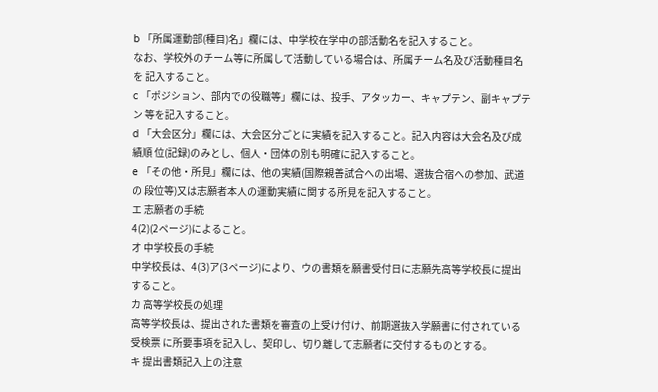b 「所属運動部(種目)名」欄には、中学校在学中の部活動名を記入すること。
なお、学校外のチーム等に所属して活動している場合は、所属チーム名及び活動種目名を 記入すること。
c 「ポジション、部内での役職等」欄には、投手、アタッカー、キャプテン、副キャプテン 等を記入すること。
d 「大会区分」欄には、大会区分ごとに実績を記入すること。記入内容は大会名及び成績順 位(記録)のみとし、個人・団体の別も明確に記入すること。
e 「その他・所見」欄には、他の実績(国際親善試合への出場、選抜合宿への参加、武道の 段位等)又は志願者本人の運動実績に関する所見を記入すること。
エ 志願者の手続
4(2)(2ページ)によること。
オ 中学校長の手続
中学校長は、4(3)ア(3ページ)により、ウの書類を願書受付日に志願先高等学校長に提出 すること。
カ 高等学校長の処理
高等学校長は、提出された書類を審査の上受け付け、前期選抜入学願書に付されている受検票 に所要事項を記入し、契印し、切り離して志願者に交付するものとする。
キ 提出書類記入上の注意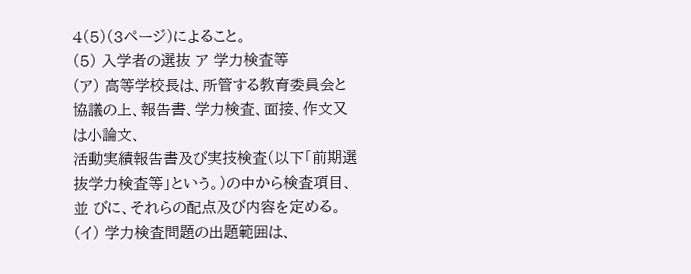4(5)(3ページ)によること。
(5) 入学者の選抜 ア 学力検査等
(ア) 高等学校長は、所管する教育委員会と協議の上、報告書、学力検査、面接、作文又は小論文、
活動実績報告書及び実技検査(以下「前期選抜学力検査等」という。)の中から検査項目、並 びに、それらの配点及び内容を定める。
(イ) 学力検査問題の出題範囲は、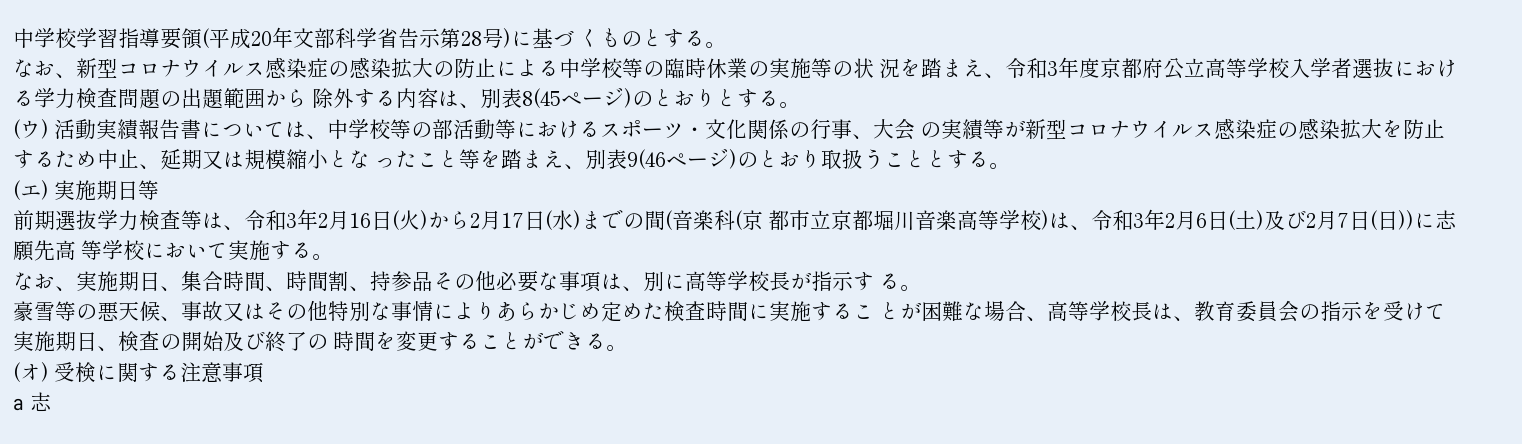中学校学習指導要領(平成20年文部科学省告示第28号)に基づ くものとする。
なお、新型コロナウイルス感染症の感染拡大の防止による中学校等の臨時休業の実施等の状 況を踏まえ、令和3年度京都府公立高等学校入学者選抜における学力検査問題の出題範囲から 除外する内容は、別表8(45ページ)のとおりとする。
(ウ) 活動実績報告書については、中学校等の部活動等におけるスポーツ・文化関係の行事、大会 の実績等が新型コロナウイルス感染症の感染拡大を防止するため中止、延期又は規模縮小とな ったこと等を踏まえ、別表9(46ページ)のとおり取扱うこととする。
(エ) 実施期日等
前期選抜学力検査等は、令和3年2月16日(火)から2月17日(水)までの間(音楽科(京 都市立京都堀川音楽高等学校)は、令和3年2月6日(土)及び2月7日(日))に志願先高 等学校において実施する。
なお、実施期日、集合時間、時間割、持参品その他必要な事項は、別に高等学校長が指示す る。
豪雪等の悪天候、事故又はその他特別な事情によりあらかじめ定めた検査時間に実施するこ とが困難な場合、高等学校長は、教育委員会の指示を受けて実施期日、検査の開始及び終了の 時間を変更することができる。
(オ) 受検に関する注意事項
a 志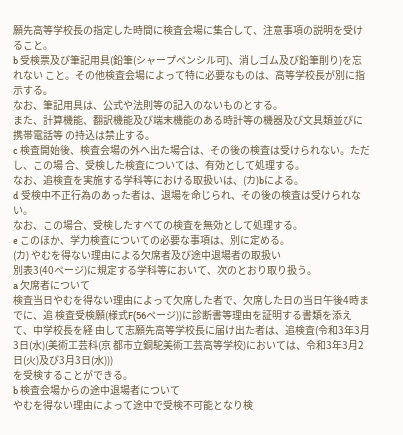願先高等学校長の指定した時間に検査会場に集合して、注意事項の説明を受けること。
b 受検票及び筆記用具(鉛筆(シャープペンシル可)、消しゴム及び鉛筆削り)を忘れない こと。その他検査会場によって特に必要なものは、高等学校長が別に指示する。
なお、筆記用具は、公式や法則等の記入のないものとする。
また、計算機能、翻訳機能及び端末機能のある時計等の機器及び文具類並びに携帯電話等 の持込は禁止する。
c 検査開始後、検査会場の外へ出た場合は、その後の検査は受けられない。ただし、この場 合、受検した検査については、有効として処理する。
なお、追検査を実施する学科等における取扱いは、(カ)bによる。
d 受検中不正行為のあった者は、退場を命じられ、その後の検査は受けられない。
なお、この場合、受検したすべての検査を無効として処理する。
e このほか、学力検査についての必要な事項は、別に定める。
(カ) やむを得ない理由による欠席者及び途中退場者の取扱い
別表3(40ページ)に規定する学科等において、次のとおり取り扱う。
a 欠席者について
検査当日やむを得ない理由によって欠席した者で、欠席した日の当日午後4時までに、追 検査受検願(様式F(56ページ))に診断書等理由を証明する書類を添えて、中学校長を経 由して志願先高等学校長に届け出た者は、追検査(令和3年3月3日(水)(美術工芸科(京 都市立銅駝美術工芸高等学校)においては、令和3年3月2日(火)及び3月3日(水)))
を受検することができる。
b 検査会場からの途中退場者について
やむを得ない理由によって途中で受検不可能となり検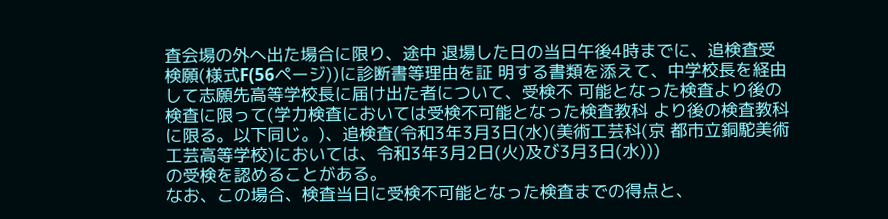査会場の外へ出た場合に限り、途中 退場した日の当日午後4時までに、追検査受検願(様式F(56ページ))に診断書等理由を証 明する書類を添えて、中学校長を経由して志願先高等学校長に届け出た者について、受検不 可能となった検査より後の検査に限って(学力検査においては受検不可能となった検査教科 より後の検査教科に限る。以下同じ。)、追検査(令和3年3月3日(水)(美術工芸科(京 都市立銅駝美術工芸高等学校)においては、令和3年3月2日(火)及び3月3日(水)))
の受検を認めることがある。
なお、この場合、検査当日に受検不可能となった検査までの得点と、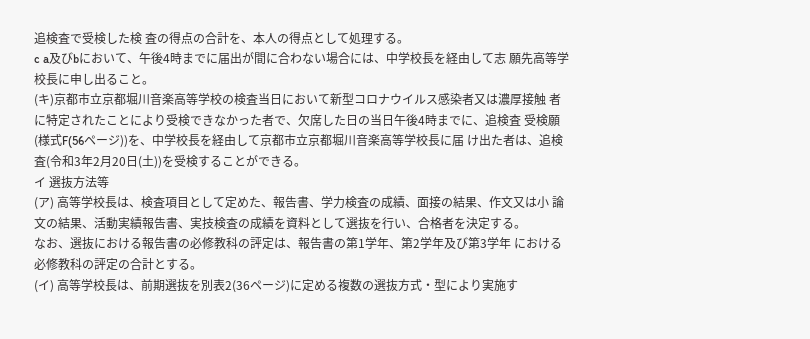追検査で受検した検 査の得点の合計を、本人の得点として処理する。
c a及びbにおいて、午後4時までに届出が間に合わない場合には、中学校長を経由して志 願先高等学校長に申し出ること。
(キ)京都市立京都堀川音楽高等学校の検査当日において新型コロナウイルス感染者又は濃厚接触 者に特定されたことにより受検できなかった者で、欠席した日の当日午後4時までに、追検査 受検願(様式F(56ページ))を、中学校長を経由して京都市立京都堀川音楽高等学校長に届 け出た者は、追検査(令和3年2月20日(土))を受検することができる。
イ 選抜方法等
(ア) 高等学校長は、検査項目として定めた、報告書、学力検査の成績、面接の結果、作文又は小 論文の結果、活動実績報告書、実技検査の成績を資料として選抜を行い、合格者を決定する。
なお、選抜における報告書の必修教科の評定は、報告書の第1学年、第2学年及び第3学年 における必修教科の評定の合計とする。
(イ) 高等学校長は、前期選抜を別表2(36ページ)に定める複数の選抜方式・型により実施す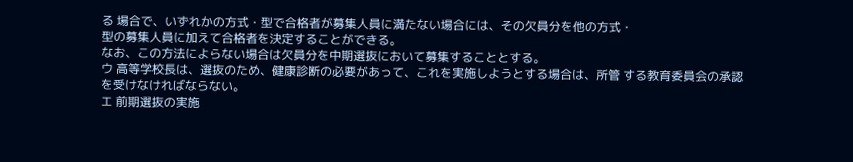る 場合で、いずれかの方式・型で合格者が募集人員に満たない場合には、その欠員分を他の方式・
型の募集人員に加えて合格者を決定することができる。
なお、この方法によらない場合は欠員分を中期選抜において募集することとする。
ウ 高等学校長は、選抜のため、健康診断の必要があって、これを実施しようとする場合は、所管 する教育委員会の承認を受けなければならない。
エ 前期選抜の実施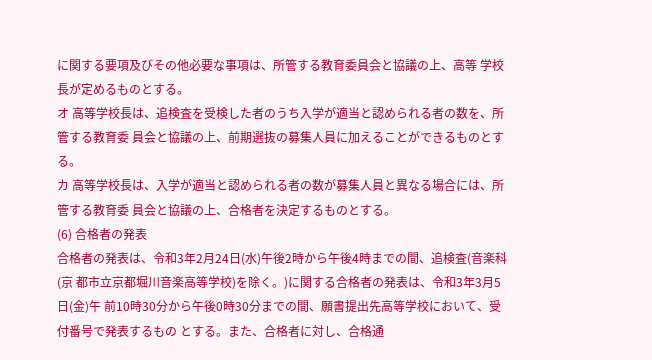に関する要項及びその他必要な事項は、所管する教育委員会と協議の上、高等 学校長が定めるものとする。
オ 高等学校長は、追検査を受検した者のうち入学が適当と認められる者の数を、所管する教育委 員会と協議の上、前期選抜の募集人員に加えることができるものとする。
カ 高等学校長は、入学が適当と認められる者の数が募集人員と異なる場合には、所管する教育委 員会と協議の上、合格者を決定するものとする。
(6) 合格者の発表
合格者の発表は、令和3年2月24日(水)午後2時から午後4時までの間、追検査(音楽科(京 都市立京都堀川音楽高等学校)を除く。)に関する合格者の発表は、令和3年3月5日(金)午 前10時30分から午後0時30分までの間、願書提出先高等学校において、受付番号で発表するもの とする。また、合格者に対し、合格通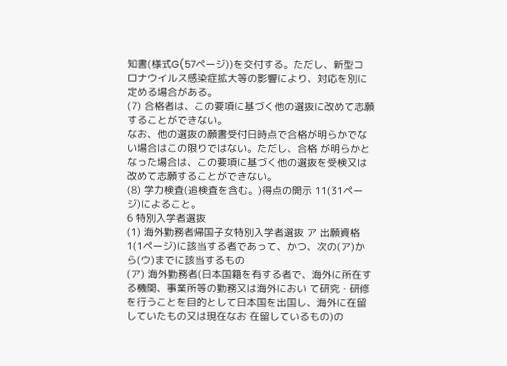知書(様式G(57ページ))を交付する。ただし、新型コ ロナウイルス感染症拡大等の影響により、対応を別に定める場合がある。
(7) 合格者は、この要項に基づく他の選抜に改めて志願することができない。
なお、他の選抜の願書受付日時点で合格が明らかでない場合はこの限りではない。ただし、合格 が明らかとなった場合は、この要項に基づく他の選抜を受検又は改めて志願することができない。
(8) 学力検査(追検査を含む。)得点の開示 11(31ページ)によること。
6 特別入学者選抜
(1) 海外勤務者帰国子女特別入学者選抜 ア 出願資格
1(1ページ)に該当する者であって、かつ、次の(ア)から(ウ)までに該当するもの
(ア) 海外勤務者(日本国籍を有する者で、海外に所在する機関、事業所等の勤務又は海外におい て研究・研修を行うことを目的として日本国を出国し、海外に在留していたもの又は現在なお 在留しているもの)の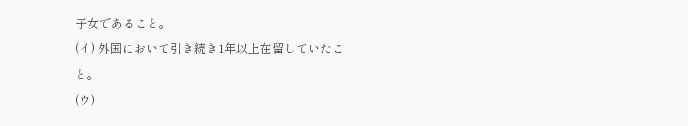子女であること。
(イ) 外国において引き続き1年以上在留していたこと。
(ウ)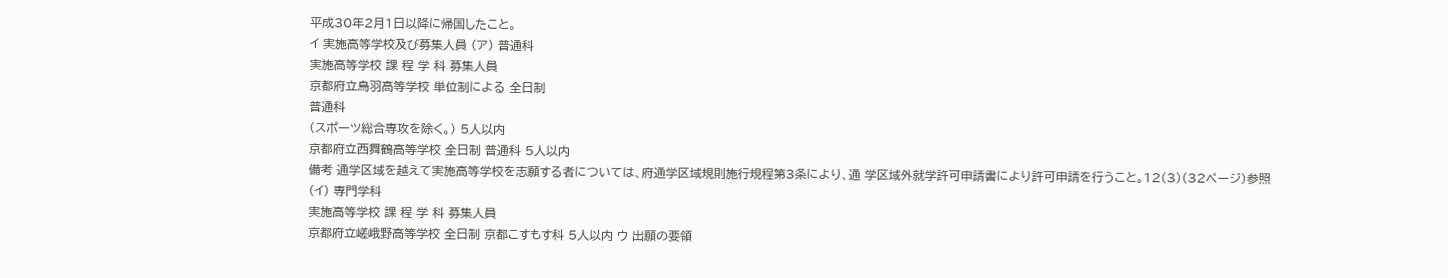平成30年2月1日以降に帰国したこと。
イ 実施高等学校及び募集人員 (ア) 普通科
実施高等学校 課 程 学 科 募集人員
京都府立鳥羽高等学校 単位制による 全日制
普通科
(スポーツ総合専攻を除く。) 5人以内
京都府立西舞鶴高等学校 全日制 普通科 5人以内
備考 通学区域を越えて実施高等学校を志願する者については、府通学区域規則施行規程第3条により、通 学区域外就学許可申請書により許可申請を行うこと。12(3)(32ページ)参照
(イ) 専門学科
実施高等学校 課 程 学 科 募集人員
京都府立嵯峨野高等学校 全日制 京都こすもす科 5人以内 ウ 出願の要領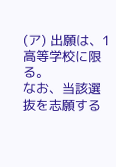(ア) 出願は、1高等学校に限る。
なお、当該選抜を志願する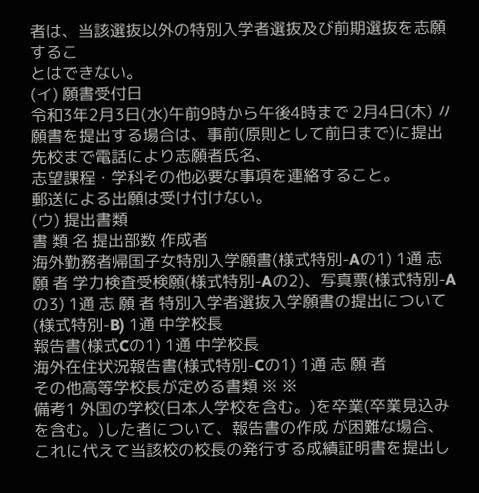者は、当該選抜以外の特別入学者選抜及び前期選抜を志願するこ
とはできない。
(イ) 願書受付日
令和3年2月3日(水)午前9時から午後4時まで 2月4日(木) 〃
願書を提出する場合は、事前(原則として前日まで)に提出先校まで電話により志願者氏名、
志望課程・学科その他必要な事項を連絡すること。
郵送による出願は受け付けない。
(ウ) 提出書類
書 類 名 提出部数 作成者
海外勤務者帰国子女特別入学願書(様式特別-Aの1) 1通 志 願 者 学力検査受検願(様式特別-Aの2)、写真票(様式特別-Aの3) 1通 志 願 者 特別入学者選抜入学願書の提出について(様式特別-B) 1通 中学校長
報告書(様式Cの1) 1通 中学校長
海外在住状況報告書(様式特別-Cの1) 1通 志 願 者
その他高等学校長が定める書類 ※ ※
備考1 外国の学校(日本人学校を含む。)を卒業(卒業見込みを含む。)した者について、報告書の作成 が困難な場合、これに代えて当該校の校長の発行する成績証明書を提出し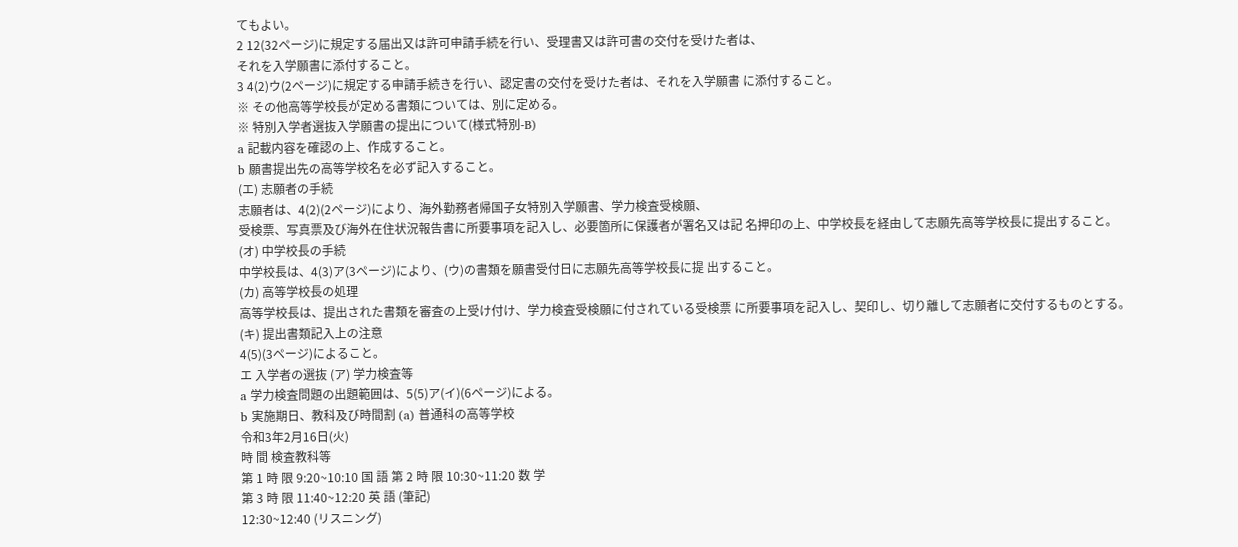てもよい。
2 12(32ページ)に規定する届出又は許可申請手続を行い、受理書又は許可書の交付を受けた者は、
それを入学願書に添付すること。
3 4(2)ウ(2ページ)に規定する申請手続きを行い、認定書の交付を受けた者は、それを入学願書 に添付すること。
※ その他高等学校長が定める書類については、別に定める。
※ 特別入学者選抜入学願書の提出について(様式特別-B)
a 記載内容を確認の上、作成すること。
b 願書提出先の高等学校名を必ず記入すること。
(エ) 志願者の手続
志願者は、4(2)(2ページ)により、海外勤務者帰国子女特別入学願書、学力検査受検願、
受検票、写真票及び海外在住状況報告書に所要事項を記入し、必要箇所に保護者が署名又は記 名押印の上、中学校長を経由して志願先高等学校長に提出すること。
(オ) 中学校長の手続
中学校長は、4(3)ア(3ページ)により、(ウ)の書類を願書受付日に志願先高等学校長に提 出すること。
(カ) 高等学校長の処理
高等学校長は、提出された書類を審査の上受け付け、学力検査受検願に付されている受検票 に所要事項を記入し、契印し、切り離して志願者に交付するものとする。
(キ) 提出書類記入上の注意
4(5)(3ページ)によること。
エ 入学者の選抜 (ア) 学力検査等
a 学力検査問題の出題範囲は、5(5)ア(イ)(6ページ)による。
b 実施期日、教科及び時間割 (a) 普通科の高等学校
令和3年2月16日(火)
時 間 検査教科等
第 1 時 限 9:20~10:10 国 語 第 2 時 限 10:30~11:20 数 学
第 3 時 限 11:40~12:20 英 語 (筆記)
12:30~12:40 (リスニング)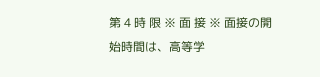第 4 時 限 ※ 面 接 ※ 面接の開始時間は、高等学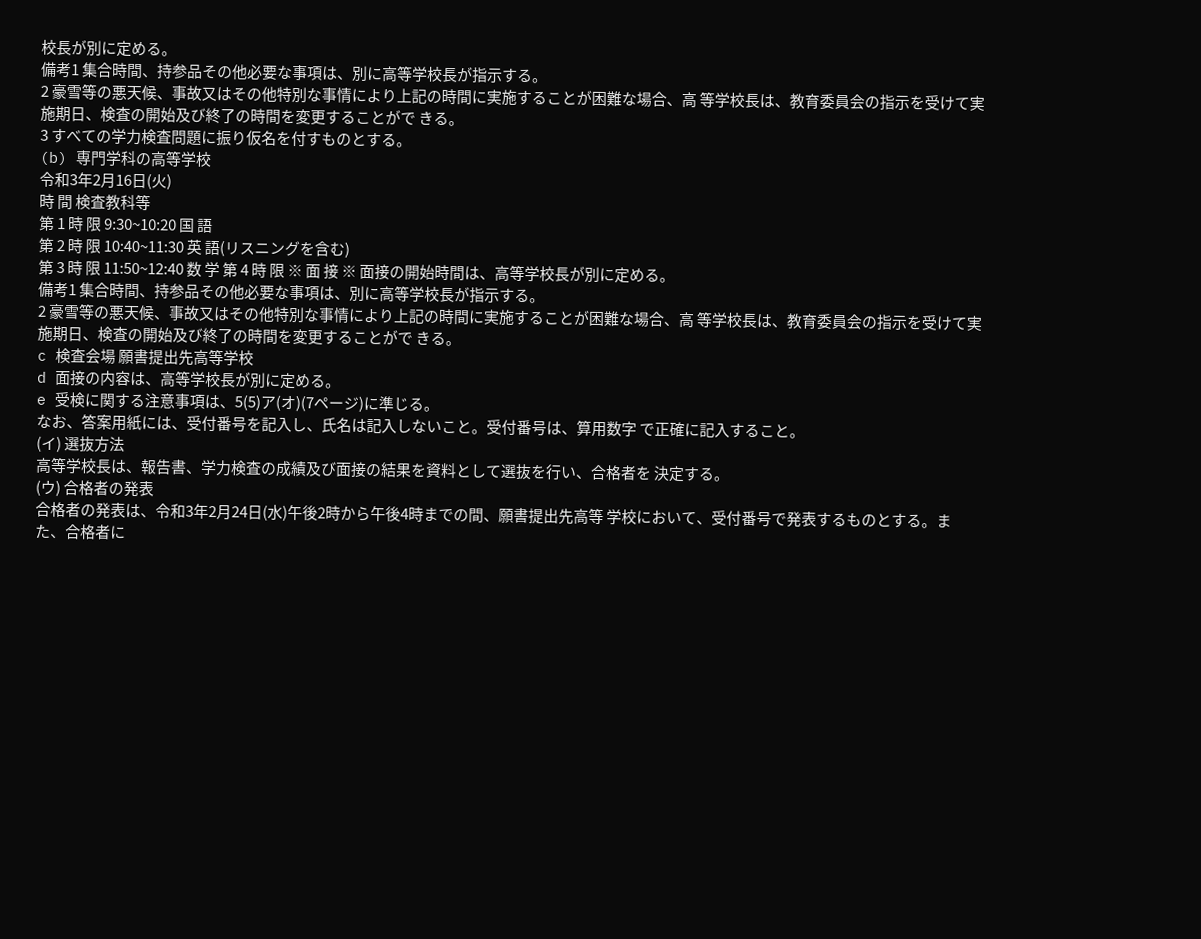校長が別に定める。
備考1 集合時間、持参品その他必要な事項は、別に高等学校長が指示する。
2 豪雪等の悪天候、事故又はその他特別な事情により上記の時間に実施することが困難な場合、高 等学校長は、教育委員会の指示を受けて実施期日、検査の開始及び終了の時間を変更することがで きる。
3 すべての学力検査問題に振り仮名を付すものとする。
(b) 専門学科の高等学校
令和3年2月16日(火)
時 間 検査教科等
第 1 時 限 9:30~10:20 国 語
第 2 時 限 10:40~11:30 英 語(リスニングを含む)
第 3 時 限 11:50~12:40 数 学 第 4 時 限 ※ 面 接 ※ 面接の開始時間は、高等学校長が別に定める。
備考1 集合時間、持参品その他必要な事項は、別に高等学校長が指示する。
2 豪雪等の悪天候、事故又はその他特別な事情により上記の時間に実施することが困難な場合、高 等学校長は、教育委員会の指示を受けて実施期日、検査の開始及び終了の時間を変更することがで きる。
c 検査会場 願書提出先高等学校
d 面接の内容は、高等学校長が別に定める。
e 受検に関する注意事項は、5(5)ア(オ)(7ページ)に準じる。
なお、答案用紙には、受付番号を記入し、氏名は記入しないこと。受付番号は、算用数字 で正確に記入すること。
(イ) 選抜方法
高等学校長は、報告書、学力検査の成績及び面接の結果を資料として選抜を行い、合格者を 決定する。
(ウ) 合格者の発表
合格者の発表は、令和3年2月24日(水)午後2時から午後4時までの間、願書提出先高等 学校において、受付番号で発表するものとする。また、合格者に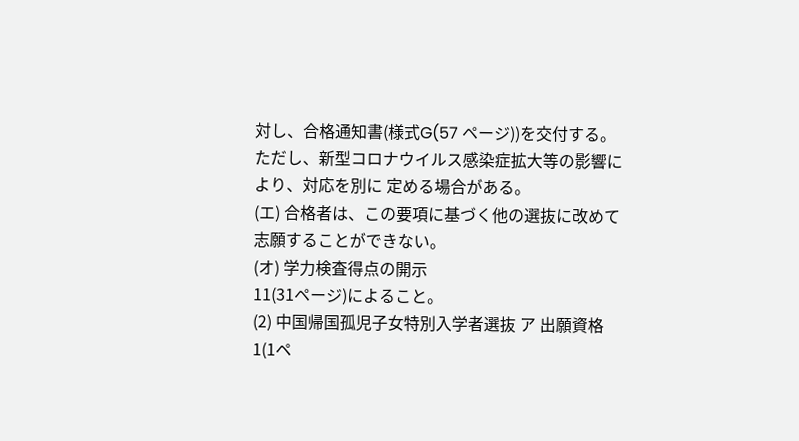対し、合格通知書(様式G(57 ページ))を交付する。ただし、新型コロナウイルス感染症拡大等の影響により、対応を別に 定める場合がある。
(エ) 合格者は、この要項に基づく他の選抜に改めて志願することができない。
(オ) 学力検査得点の開示
11(31ページ)によること。
(2) 中国帰国孤児子女特別入学者選抜 ア 出願資格
1(1ペ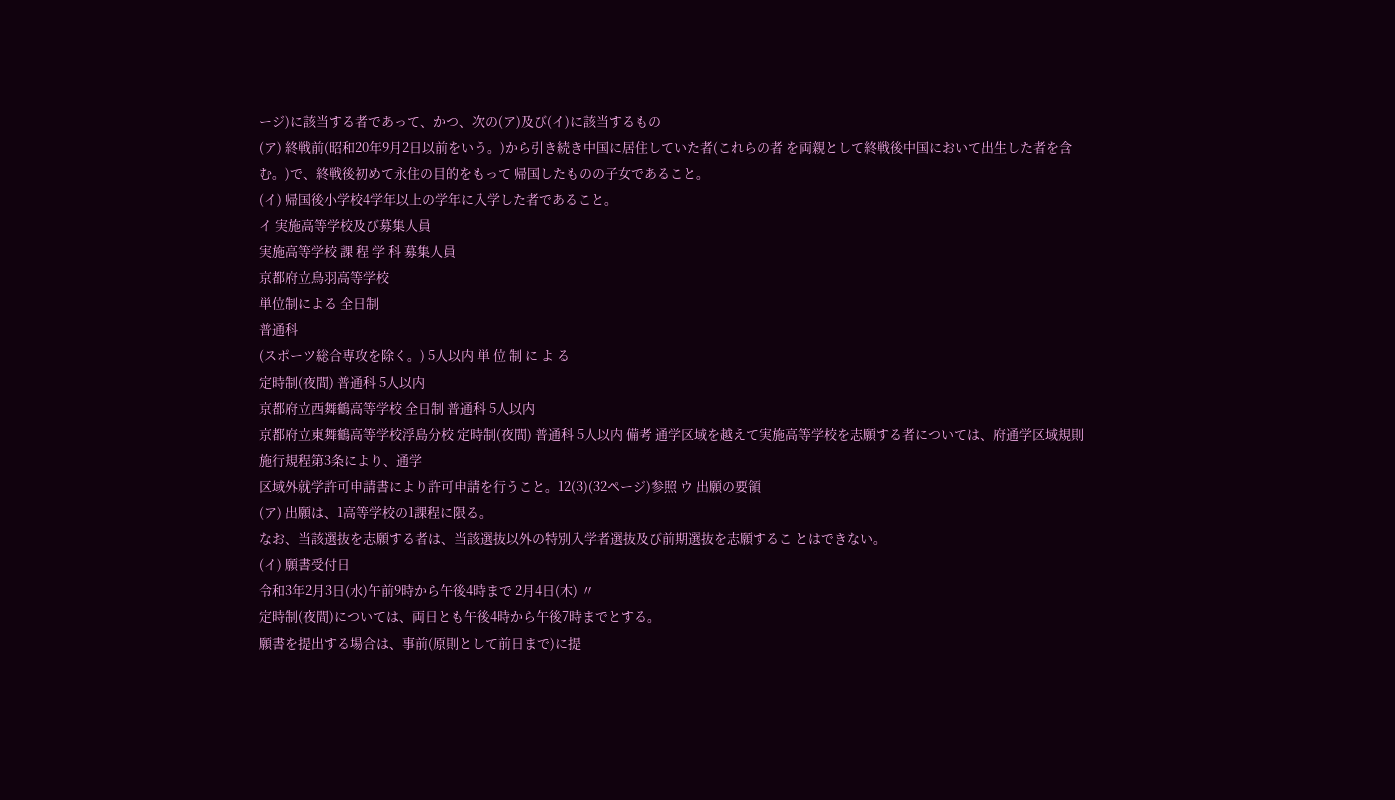ージ)に該当する者であって、かつ、次の(ア)及び(イ)に該当するもの
(ア) 終戦前(昭和20年9月2日以前をいう。)から引き続き中国に居住していた者(これらの者 を両親として終戦後中国において出生した者を含む。)で、終戦後初めて永住の目的をもって 帰国したものの子女であること。
(イ) 帰国後小学校4学年以上の学年に入学した者であること。
イ 実施高等学校及び募集人員
実施高等学校 課 程 学 科 募集人員
京都府立鳥羽高等学校
単位制による 全日制
普通科
(スポーツ総合専攻を除く。) 5人以内 単 位 制 に よ る
定時制(夜間) 普通科 5人以内
京都府立西舞鶴高等学校 全日制 普通科 5人以内
京都府立東舞鶴高等学校浮島分校 定時制(夜間) 普通科 5人以内 備考 通学区域を越えて実施高等学校を志願する者については、府通学区域規則施行規程第3条により、通学
区域外就学許可申請書により許可申請を行うこと。12(3)(32ページ)参照 ウ 出願の要領
(ア) 出願は、1高等学校の1課程に限る。
なお、当該選抜を志願する者は、当該選抜以外の特別入学者選抜及び前期選抜を志願するこ とはできない。
(イ) 願書受付日
令和3年2月3日(水)午前9時から午後4時まで 2月4日(木) 〃
定時制(夜間)については、両日とも午後4時から午後7時までとする。
願書を提出する場合は、事前(原則として前日まで)に提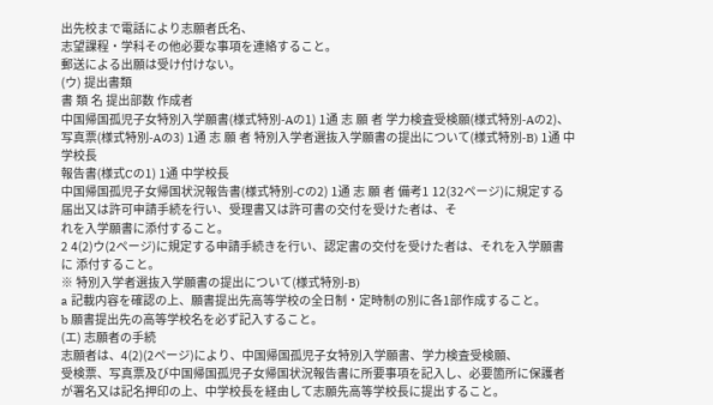出先校まで電話により志願者氏名、
志望課程・学科その他必要な事項を連絡すること。
郵送による出願は受け付けない。
(ウ) 提出書類
書 類 名 提出部数 作成者
中国帰国孤児子女特別入学願書(様式特別-Aの1) 1通 志 願 者 学力検査受検願(様式特別-Aの2)、写真票(様式特別-Aの3) 1通 志 願 者 特別入学者選抜入学願書の提出について(様式特別-B) 1通 中学校長
報告書(様式Cの1) 1通 中学校長
中国帰国孤児子女帰国状況報告書(様式特別-Cの2) 1通 志 願 者 備考1 12(32ページ)に規定する届出又は許可申請手続を行い、受理書又は許可書の交付を受けた者は、そ
れを入学願書に添付すること。
2 4(2)ウ(2ページ)に規定する申請手続きを行い、認定書の交付を受けた者は、それを入学願書に 添付すること。
※ 特別入学者選抜入学願書の提出について(様式特別-B)
a 記載内容を確認の上、願書提出先高等学校の全日制・定時制の別に各1部作成すること。
b 願書提出先の高等学校名を必ず記入すること。
(エ) 志願者の手続
志願者は、4(2)(2ページ)により、中国帰国孤児子女特別入学願書、学力検査受検願、
受検票、写真票及び中国帰国孤児子女帰国状況報告書に所要事項を記入し、必要箇所に保護者 が署名又は記名押印の上、中学校長を経由して志願先高等学校長に提出すること。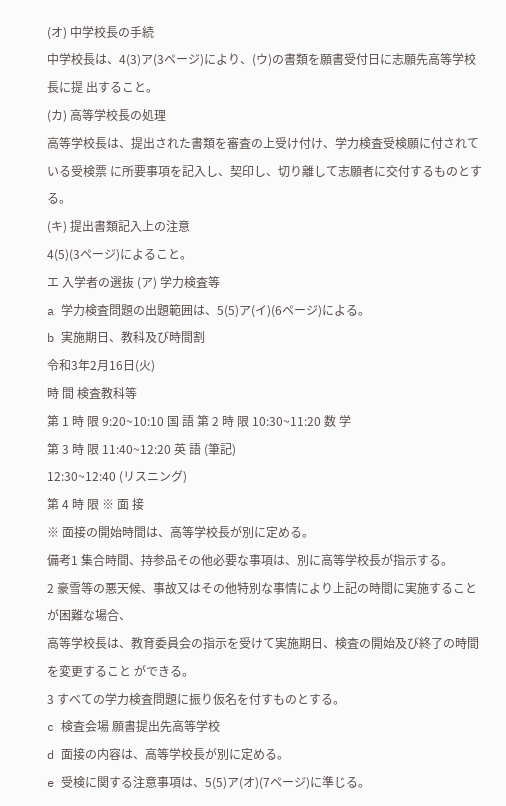(オ) 中学校長の手続
中学校長は、4(3)ア(3ページ)により、(ウ)の書類を願書受付日に志願先高等学校長に提 出すること。
(カ) 高等学校長の処理
高等学校長は、提出された書類を審査の上受け付け、学力検査受検願に付されている受検票 に所要事項を記入し、契印し、切り離して志願者に交付するものとする。
(キ) 提出書類記入上の注意
4(5)(3ページ)によること。
エ 入学者の選抜 (ア) 学力検査等
a 学力検査問題の出題範囲は、5(5)ア(イ)(6ページ)による。
b 実施期日、教科及び時間割
令和3年2月16日(火)
時 間 検査教科等
第 1 時 限 9:20~10:10 国 語 第 2 時 限 10:30~11:20 数 学
第 3 時 限 11:40~12:20 英 語 (筆記)
12:30~12:40 (リスニング)
第 4 時 限 ※ 面 接
※ 面接の開始時間は、高等学校長が別に定める。
備考1 集合時間、持参品その他必要な事項は、別に高等学校長が指示する。
2 豪雪等の悪天候、事故又はその他特別な事情により上記の時間に実施することが困難な場合、
高等学校長は、教育委員会の指示を受けて実施期日、検査の開始及び終了の時間を変更すること ができる。
3 すべての学力検査問題に振り仮名を付すものとする。
c 検査会場 願書提出先高等学校
d 面接の内容は、高等学校長が別に定める。
e 受検に関する注意事項は、5(5)ア(オ)(7ページ)に準じる。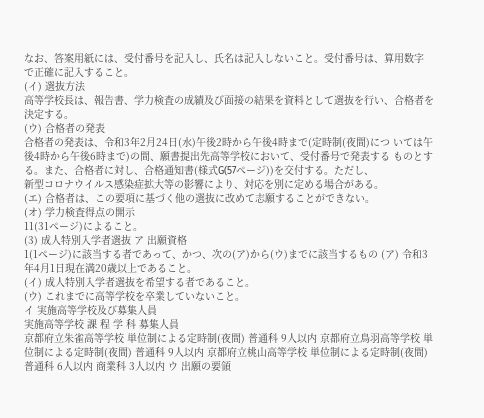なお、答案用紙には、受付番号を記入し、氏名は記入しないこと。受付番号は、算用数字 で正確に記入すること。
(イ) 選抜方法
高等学校長は、報告書、学力検査の成績及び面接の結果を資料として選抜を行い、合格者を 決定する。
(ウ) 合格者の発表
合格者の発表は、令和3年2月24日(水)午後2時から午後4時まで(定時制(夜間)につ いては午後4時から午後6時まで)の間、願書提出先高等学校において、受付番号で発表する ものとする。また、合格者に対し、合格通知書(様式G(57ページ))を交付する。ただし、
新型コロナウイルス感染症拡大等の影響により、対応を別に定める場合がある。
(エ) 合格者は、この要項に基づく他の選抜に改めて志願することができない。
(オ) 学力検査得点の開示
11(31ページ)によること。
(3) 成人特別入学者選抜 ア 出願資格
1(1ページ)に該当する者であって、かつ、次の(ア)から(ウ)までに該当するもの (ア) 令和3年4月1日現在満20歳以上であること。
(イ) 成人特別入学者選抜を希望する者であること。
(ウ) これまでに高等学校を卒業していないこと。
イ 実施高等学校及び募集人員
実施高等学校 課 程 学 科 募集人員
京都府立朱雀高等学校 単位制による定時制(夜間) 普通科 9人以内 京都府立鳥羽高等学校 単位制による定時制(夜間) 普通科 9人以内 京都府立桃山高等学校 単位制による定時制(夜間) 普通科 6人以内 商業科 3人以内 ウ 出願の要領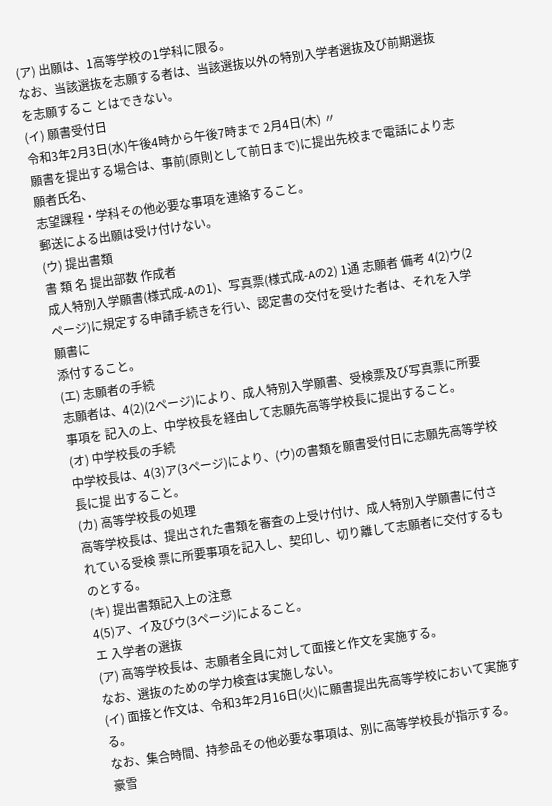(ア) 出願は、1高等学校の1学科に限る。
なお、当該選抜を志願する者は、当該選抜以外の特別入学者選抜及び前期選抜を志願するこ とはできない。
(イ) 願書受付日
令和3年2月3日(水)午後4時から午後7時まで 2月4日(木) 〃
願書を提出する場合は、事前(原則として前日まで)に提出先校まで電話により志願者氏名、
志望課程・学科その他必要な事項を連絡すること。
郵送による出願は受け付けない。
(ウ) 提出書類
書 類 名 提出部数 作成者
成人特別入学願書(様式成-Aの1)、写真票(様式成-Aの2) 1通 志願者 備考 4(2)ウ(2ページ)に規定する申請手続きを行い、認定書の交付を受けた者は、それを入学願書に
添付すること。
(エ) 志願者の手続
志願者は、4(2)(2ページ)により、成人特別入学願書、受検票及び写真票に所要事項を 記入の上、中学校長を経由して志願先高等学校長に提出すること。
(オ) 中学校長の手続
中学校長は、4(3)ア(3ページ)により、(ウ)の書類を願書受付日に志願先高等学校長に提 出すること。
(カ) 高等学校長の処理
高等学校長は、提出された書類を審査の上受け付け、成人特別入学願書に付されている受検 票に所要事項を記入し、契印し、切り離して志願者に交付するものとする。
(キ) 提出書類記入上の注意
4(5)ア、イ及びウ(3ページ)によること。
エ 入学者の選抜
(ア) 高等学校長は、志願者全員に対して面接と作文を実施する。
なお、選抜のための学力検査は実施しない。
(イ) 面接と作文は、令和3年2月16日(火)に願書提出先高等学校において実施する。
なお、集合時間、持参品その他必要な事項は、別に高等学校長が指示する。
豪雪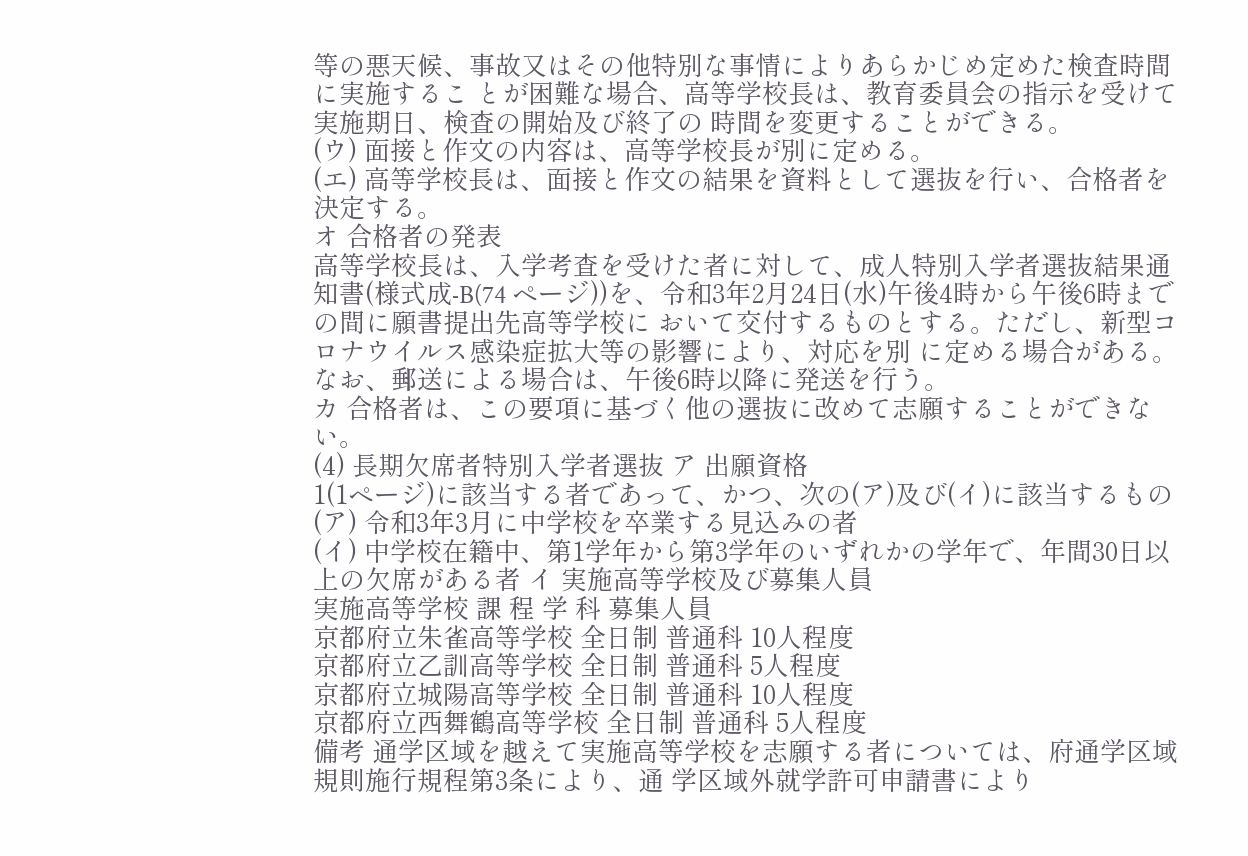等の悪天候、事故又はその他特別な事情によりあらかじめ定めた検査時間に実施するこ とが困難な場合、高等学校長は、教育委員会の指示を受けて実施期日、検査の開始及び終了の 時間を変更することができる。
(ウ) 面接と作文の内容は、高等学校長が別に定める。
(エ) 高等学校長は、面接と作文の結果を資料として選抜を行い、合格者を決定する。
オ 合格者の発表
高等学校長は、入学考査を受けた者に対して、成人特別入学者選抜結果通知書(様式成-B(74 ページ))を、令和3年2月24日(水)午後4時から午後6時までの間に願書提出先高等学校に おいて交付するものとする。ただし、新型コロナウイルス感染症拡大等の影響により、対応を別 に定める場合がある。
なお、郵送による場合は、午後6時以降に発送を行う。
カ 合格者は、この要項に基づく他の選抜に改めて志願することができない。
(4) 長期欠席者特別入学者選抜 ア 出願資格
1(1ページ)に該当する者であって、かつ、次の(ア)及び(イ)に該当するもの (ア) 令和3年3月に中学校を卒業する見込みの者
(イ) 中学校在籍中、第1学年から第3学年のいずれかの学年で、年間30日以上の欠席がある者 イ 実施高等学校及び募集人員
実施高等学校 課 程 学 科 募集人員
京都府立朱雀高等学校 全日制 普通科 10人程度
京都府立乙訓高等学校 全日制 普通科 5人程度
京都府立城陽高等学校 全日制 普通科 10人程度
京都府立西舞鶴高等学校 全日制 普通科 5人程度
備考 通学区域を越えて実施高等学校を志願する者については、府通学区域規則施行規程第3条により、通 学区域外就学許可申請書により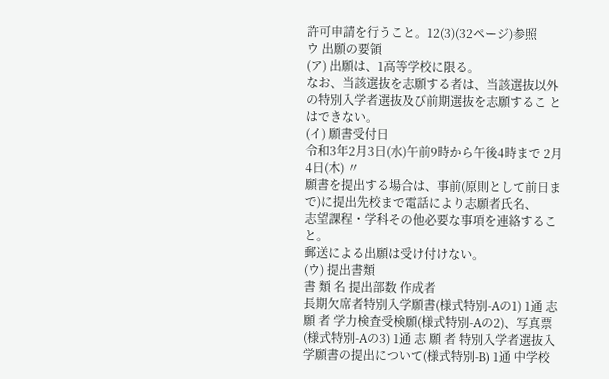許可申請を行うこと。12(3)(32ページ)参照
ウ 出願の要領
(ア) 出願は、1高等学校に限る。
なお、当該選抜を志願する者は、当該選抜以外の特別入学者選抜及び前期選抜を志願するこ とはできない。
(イ) 願書受付日
令和3年2月3日(水)午前9時から午後4時まで 2月4日(木) 〃
願書を提出する場合は、事前(原則として前日まで)に提出先校まで電話により志願者氏名、
志望課程・学科その他必要な事項を連絡すること。
郵送による出願は受け付けない。
(ウ) 提出書類
書 類 名 提出部数 作成者
長期欠席者特別入学願書(様式特別-Aの1) 1通 志 願 者 学力検査受検願(様式特別-Aの2)、写真票(様式特別-Aの3) 1通 志 願 者 特別入学者選抜入学願書の提出について(様式特別-B) 1通 中学校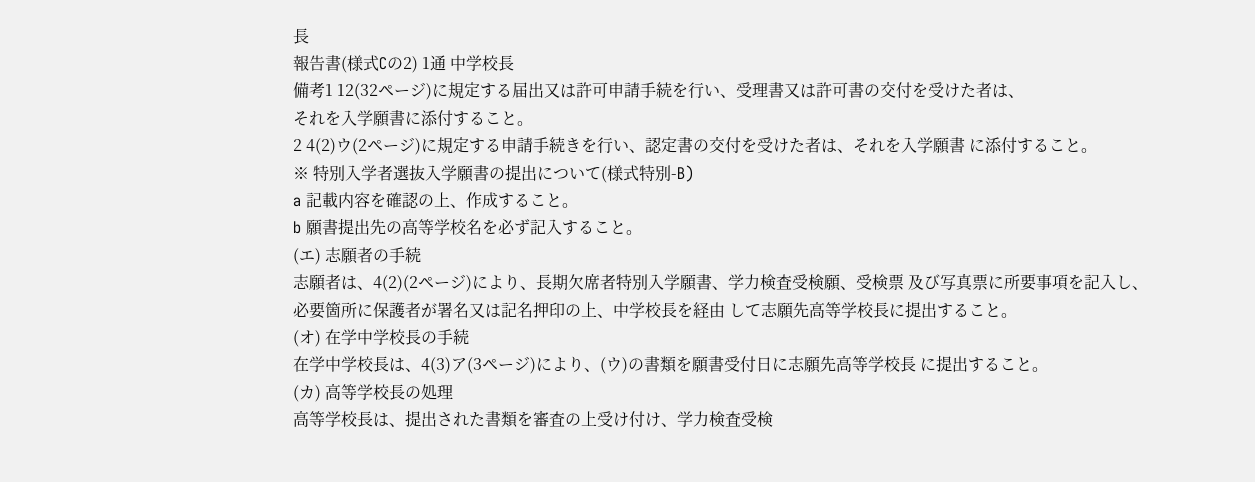長
報告書(様式Cの2) 1通 中学校長
備考1 12(32ページ)に規定する届出又は許可申請手続を行い、受理書又は許可書の交付を受けた者は、
それを入学願書に添付すること。
2 4(2)ウ(2ページ)に規定する申請手続きを行い、認定書の交付を受けた者は、それを入学願書 に添付すること。
※ 特別入学者選抜入学願書の提出について(様式特別-B)
a 記載内容を確認の上、作成すること。
b 願書提出先の高等学校名を必ず記入すること。
(エ) 志願者の手続
志願者は、4(2)(2ページ)により、長期欠席者特別入学願書、学力検査受検願、受検票 及び写真票に所要事項を記入し、必要箇所に保護者が署名又は記名押印の上、中学校長を経由 して志願先高等学校長に提出すること。
(オ) 在学中学校長の手続
在学中学校長は、4(3)ア(3ページ)により、(ウ)の書類を願書受付日に志願先高等学校長 に提出すること。
(カ) 高等学校長の処理
高等学校長は、提出された書類を審査の上受け付け、学力検査受検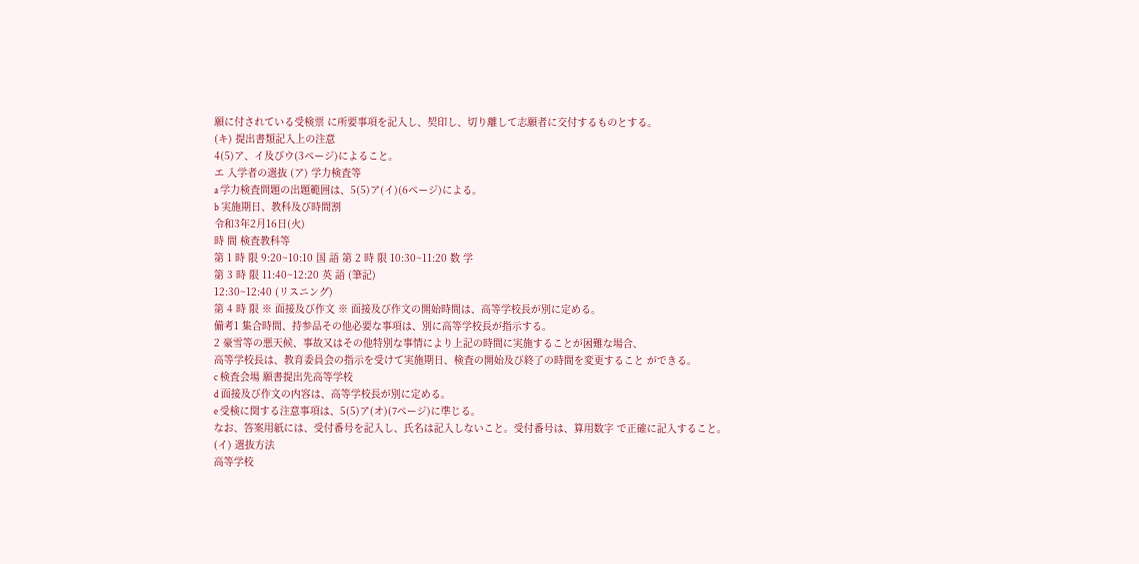願に付されている受検票 に所要事項を記入し、契印し、切り離して志願者に交付するものとする。
(キ) 提出書類記入上の注意
4(5)ア、イ及びウ(3ページ)によること。
エ 入学者の選抜 (ア) 学力検査等
a 学力検査問題の出題範囲は、5(5)ア(イ)(6ページ)による。
b 実施期日、教科及び時間割
令和3年2月16日(火)
時 間 検査教科等
第 1 時 限 9:20~10:10 国 語 第 2 時 限 10:30~11:20 数 学
第 3 時 限 11:40~12:20 英 語 (筆記)
12:30~12:40 (リスニング)
第 4 時 限 ※ 面接及び作文 ※ 面接及び作文の開始時間は、高等学校長が別に定める。
備考1 集合時間、持参品その他必要な事項は、別に高等学校長が指示する。
2 豪雪等の悪天候、事故又はその他特別な事情により上記の時間に実施することが困難な場合、
高等学校長は、教育委員会の指示を受けて実施期日、検査の開始及び終了の時間を変更すること ができる。
c 検査会場 願書提出先高等学校
d 面接及び作文の内容は、高等学校長が別に定める。
e 受検に関する注意事項は、5(5)ア(オ)(7ページ)に準じる。
なお、答案用紙には、受付番号を記入し、氏名は記入しないこと。受付番号は、算用数字 で正確に記入すること。
(イ) 選抜方法
高等学校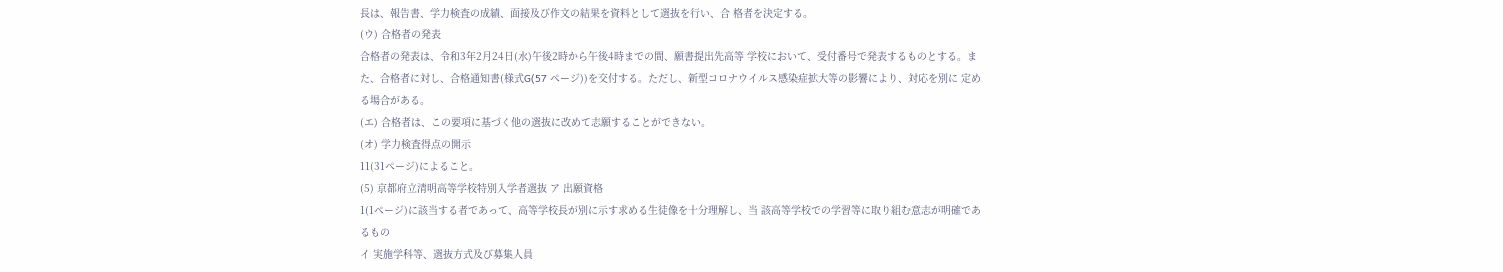長は、報告書、学力検査の成績、面接及び作文の結果を資料として選抜を行い、合 格者を決定する。
(ウ) 合格者の発表
合格者の発表は、令和3年2月24日(水)午後2時から午後4時までの間、願書提出先高等 学校において、受付番号で発表するものとする。また、合格者に対し、合格通知書(様式G(57 ページ))を交付する。ただし、新型コロナウイルス感染症拡大等の影響により、対応を別に 定める場合がある。
(エ) 合格者は、この要項に基づく他の選抜に改めて志願することができない。
(オ) 学力検査得点の開示
11(31ページ)によること。
(5) 京都府立清明高等学校特別入学者選抜 ア 出願資格
1(1ページ)に該当する者であって、高等学校長が別に示す求める生徒像を十分理解し、当 該高等学校での学習等に取り組む意志が明確であるもの
イ 実施学科等、選抜方式及び募集人員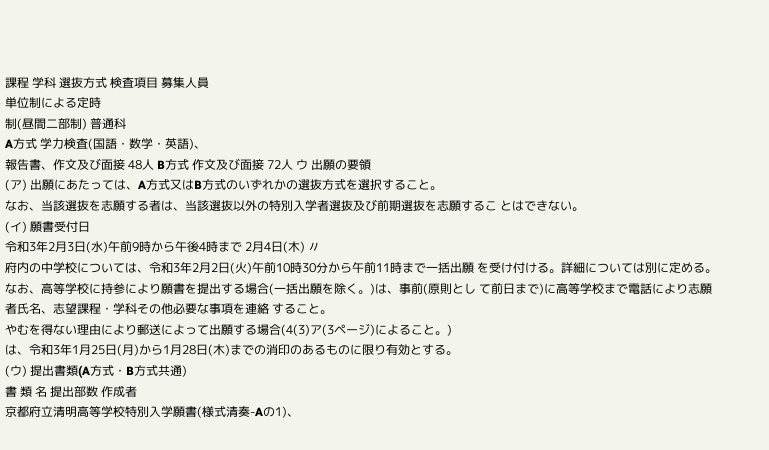課程 学科 選抜方式 検査項目 募集人員
単位制による定時
制(昼間二部制) 普通科
A方式 学力検査(国語・数学・英語)、
報告書、作文及び面接 48人 B方式 作文及び面接 72人 ウ 出願の要領
(ア) 出願にあたっては、A方式又はB方式のいずれかの選抜方式を選択すること。
なお、当該選抜を志願する者は、当該選抜以外の特別入学者選抜及び前期選抜を志願するこ とはできない。
(イ) 願書受付日
令和3年2月3日(水)午前9時から午後4時まで 2月4日(木) 〃
府内の中学校については、令和3年2月2日(火)午前10時30分から午前11時まで一括出願 を受け付ける。詳細については別に定める。
なお、高等学校に持参により願書を提出する場合(一括出願を除く。)は、事前(原則とし て前日まで)に高等学校まで電話により志願者氏名、志望課程・学科その他必要な事項を連絡 すること。
やむを得ない理由により郵送によって出願する場合(4(3)ア(3ページ)によること。)
は、令和3年1月25日(月)から1月28日(木)までの消印のあるものに限り有効とする。
(ウ) 提出書類(A方式・B方式共通)
書 類 名 提出部数 作成者
京都府立清明高等学校特別入学願書(様式清奏-Aの1)、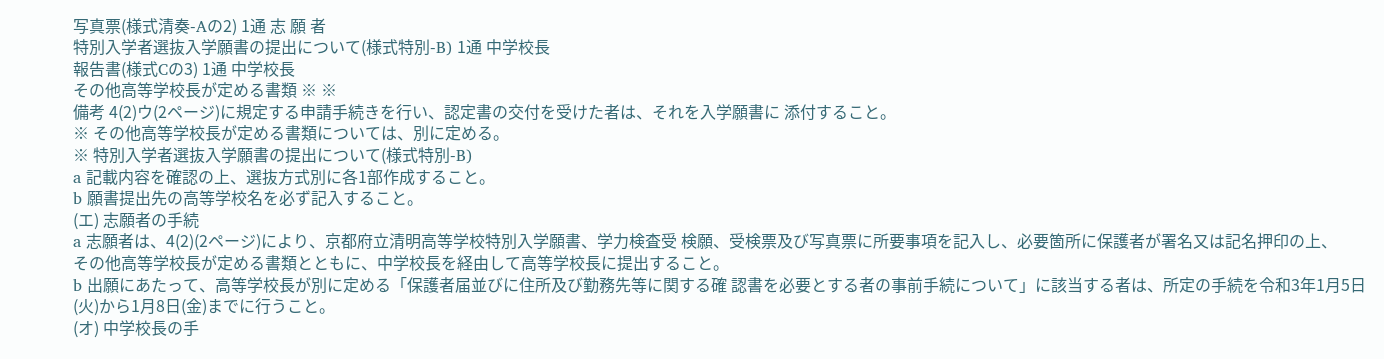写真票(様式清奏-Aの2) 1通 志 願 者
特別入学者選抜入学願書の提出について(様式特別-B) 1通 中学校長
報告書(様式Cの3) 1通 中学校長
その他高等学校長が定める書類 ※ ※
備考 4(2)ウ(2ページ)に規定する申請手続きを行い、認定書の交付を受けた者は、それを入学願書に 添付すること。
※ その他高等学校長が定める書類については、別に定める。
※ 特別入学者選抜入学願書の提出について(様式特別-B)
a 記載内容を確認の上、選抜方式別に各1部作成すること。
b 願書提出先の高等学校名を必ず記入すること。
(エ) 志願者の手続
a 志願者は、4(2)(2ページ)により、京都府立清明高等学校特別入学願書、学力検査受 検願、受検票及び写真票に所要事項を記入し、必要箇所に保護者が署名又は記名押印の上、
その他高等学校長が定める書類とともに、中学校長を経由して高等学校長に提出すること。
b 出願にあたって、高等学校長が別に定める「保護者届並びに住所及び勤務先等に関する確 認書を必要とする者の事前手続について」に該当する者は、所定の手続を令和3年1月5日
(火)から1月8日(金)までに行うこと。
(オ) 中学校長の手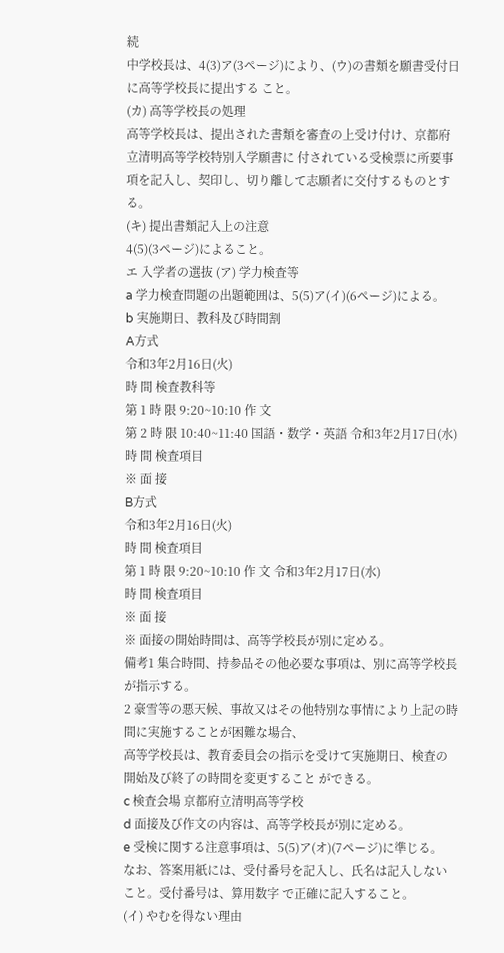続
中学校長は、4(3)ア(3ページ)により、(ウ)の書類を願書受付日に高等学校長に提出する こと。
(カ) 高等学校長の処理
高等学校長は、提出された書類を審査の上受け付け、京都府立清明高等学校特別入学願書に 付されている受検票に所要事項を記入し、契印し、切り離して志願者に交付するものとする。
(キ) 提出書類記入上の注意
4(5)(3ページ)によること。
エ 入学者の選抜 (ア) 学力検査等
a 学力検査問題の出題範囲は、5(5)ア(イ)(6ページ)による。
b 実施期日、教科及び時間割
A方式
令和3年2月16日(火)
時 間 検査教科等
第 1 時 限 9:20~10:10 作 文
第 2 時 限 10:40~11:40 国語・数学・英語 令和3年2月17日(水)
時 間 検査項目
※ 面 接
B方式
令和3年2月16日(火)
時 間 検査項目
第 1 時 限 9:20~10:10 作 文 令和3年2月17日(水)
時 間 検査項目
※ 面 接
※ 面接の開始時間は、高等学校長が別に定める。
備考1 集合時間、持参品その他必要な事項は、別に高等学校長が指示する。
2 豪雪等の悪天候、事故又はその他特別な事情により上記の時間に実施することが困難な場合、
高等学校長は、教育委員会の指示を受けて実施期日、検査の開始及び終了の時間を変更すること ができる。
c 検査会場 京都府立清明高等学校
d 面接及び作文の内容は、高等学校長が別に定める。
e 受検に関する注意事項は、5(5)ア(オ)(7ページ)に準じる。
なお、答案用紙には、受付番号を記入し、氏名は記入しないこと。受付番号は、算用数字 で正確に記入すること。
(イ) やむを得ない理由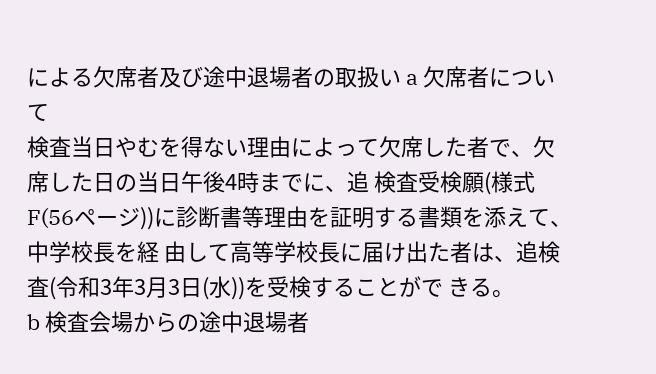による欠席者及び途中退場者の取扱い a 欠席者について
検査当日やむを得ない理由によって欠席した者で、欠席した日の当日午後4時までに、追 検査受検願(様式F(56ページ))に診断書等理由を証明する書類を添えて、中学校長を経 由して高等学校長に届け出た者は、追検査(令和3年3月3日(水))を受検することがで きる。
b 検査会場からの途中退場者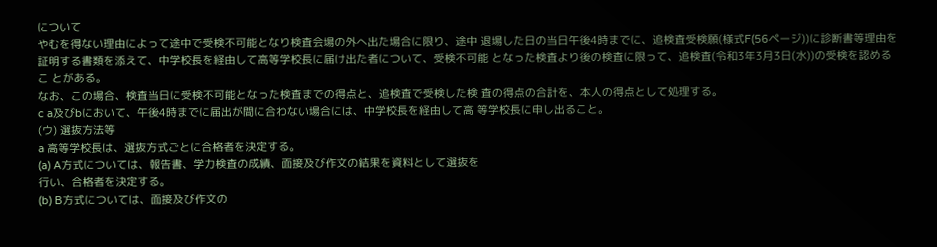について
やむを得ない理由によって途中で受検不可能となり検査会場の外へ出た場合に限り、途中 退場した日の当日午後4時までに、追検査受検願(様式F(56ページ))に診断書等理由を 証明する書類を添えて、中学校長を経由して高等学校長に届け出た者について、受検不可能 となった検査より後の検査に限って、追検査(令和3年3月3日(水))の受検を認めるこ とがある。
なお、この場合、検査当日に受検不可能となった検査までの得点と、追検査で受検した検 査の得点の合計を、本人の得点として処理する。
c a及びbにおいて、午後4時までに届出が間に合わない場合には、中学校長を経由して高 等学校長に申し出ること。
(ウ) 選抜方法等
a 高等学校長は、選抜方式ごとに合格者を決定する。
(a) A方式については、報告書、学力検査の成績、面接及び作文の結果を資料として選抜を
行い、合格者を決定する。
(b) B方式については、面接及び作文の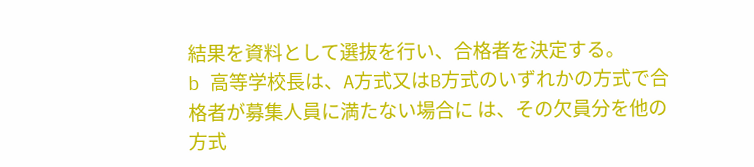結果を資料として選抜を行い、合格者を決定する。
b 高等学校長は、A方式又はB方式のいずれかの方式で合格者が募集人員に満たない場合に は、その欠員分を他の方式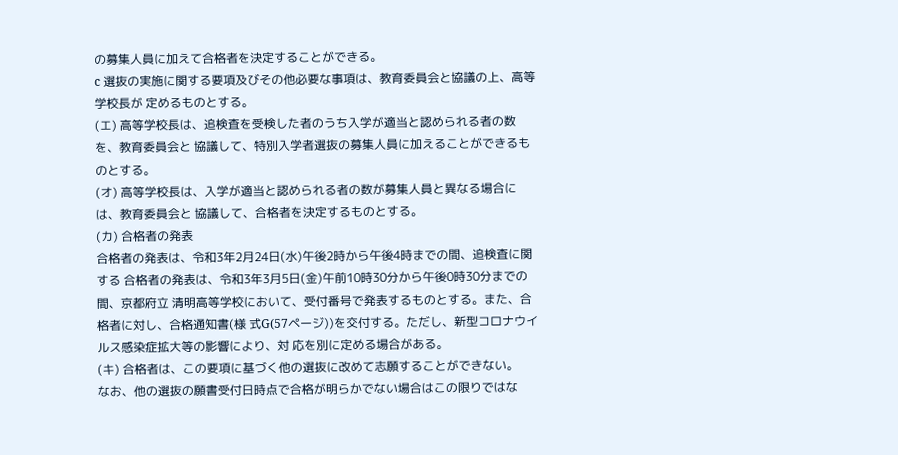の募集人員に加えて合格者を決定することができる。
c 選抜の実施に関する要項及びその他必要な事項は、教育委員会と協議の上、高等学校長が 定めるものとする。
(エ) 高等学校長は、追検査を受検した者のうち入学が適当と認められる者の数を、教育委員会と 協議して、特別入学者選抜の募集人員に加えることができるものとする。
(オ) 高等学校長は、入学が適当と認められる者の数が募集人員と異なる場合には、教育委員会と 協議して、合格者を決定するものとする。
(カ) 合格者の発表
合格者の発表は、令和3年2月24日(水)午後2時から午後4時までの間、追検査に関する 合格者の発表は、令和3年3月5日(金)午前10時30分から午後0時30分までの間、京都府立 清明高等学校において、受付番号で発表するものとする。また、合格者に対し、合格通知書(様 式G(57ページ))を交付する。ただし、新型コロナウイルス感染症拡大等の影響により、対 応を別に定める場合がある。
(キ) 合格者は、この要項に基づく他の選抜に改めて志願することができない。
なお、他の選抜の願書受付日時点で合格が明らかでない場合はこの限りではな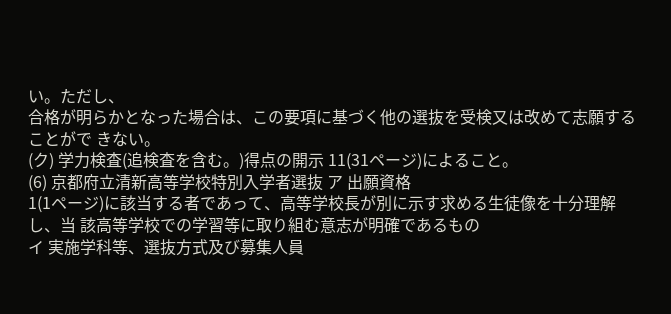い。ただし、
合格が明らかとなった場合は、この要項に基づく他の選抜を受検又は改めて志願することがで きない。
(ク) 学力検査(追検査を含む。)得点の開示 11(31ページ)によること。
(6) 京都府立清新高等学校特別入学者選抜 ア 出願資格
1(1ページ)に該当する者であって、高等学校長が別に示す求める生徒像を十分理解し、当 該高等学校での学習等に取り組む意志が明確であるもの
イ 実施学科等、選抜方式及び募集人員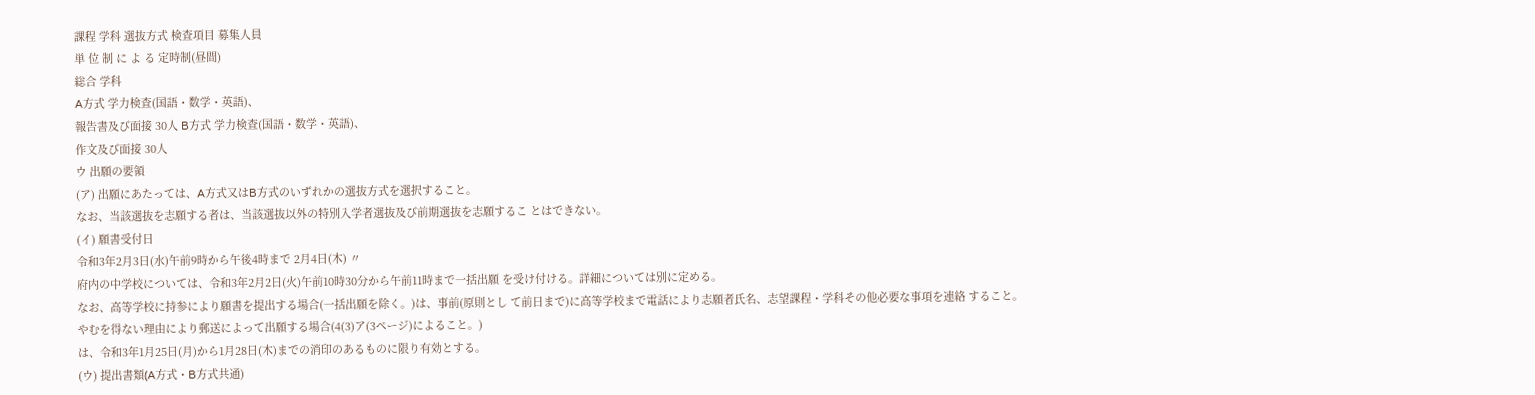課程 学科 選抜方式 検査項目 募集人員
単 位 制 に よ る 定時制(昼間)
総合 学科
A方式 学力検査(国語・数学・英語)、
報告書及び面接 30人 B方式 学力検査(国語・数学・英語)、
作文及び面接 30人
ウ 出願の要領
(ア) 出願にあたっては、A方式又はB方式のいずれかの選抜方式を選択すること。
なお、当該選抜を志願する者は、当該選抜以外の特別入学者選抜及び前期選抜を志願するこ とはできない。
(イ) 願書受付日
令和3年2月3日(水)午前9時から午後4時まで 2月4日(木) 〃
府内の中学校については、令和3年2月2日(火)午前10時30分から午前11時まで一括出願 を受け付ける。詳細については別に定める。
なお、高等学校に持参により願書を提出する場合(一括出願を除く。)は、事前(原則とし て前日まで)に高等学校まで電話により志願者氏名、志望課程・学科その他必要な事項を連絡 すること。
やむを得ない理由により郵送によって出願する場合(4(3)ア(3ページ)によること。)
は、令和3年1月25日(月)から1月28日(木)までの消印のあるものに限り有効とする。
(ウ) 提出書類(A方式・B方式共通)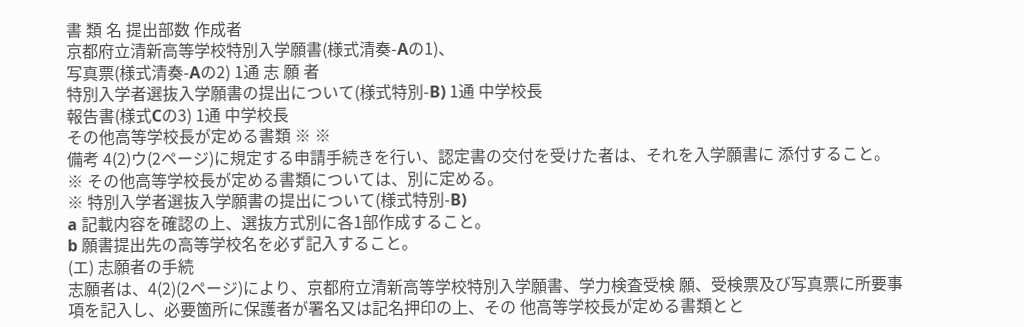書 類 名 提出部数 作成者
京都府立清新高等学校特別入学願書(様式清奏-Aの1)、
写真票(様式清奏-Aの2) 1通 志 願 者
特別入学者選抜入学願書の提出について(様式特別-B) 1通 中学校長
報告書(様式Cの3) 1通 中学校長
その他高等学校長が定める書類 ※ ※
備考 4(2)ウ(2ページ)に規定する申請手続きを行い、認定書の交付を受けた者は、それを入学願書に 添付すること。
※ その他高等学校長が定める書類については、別に定める。
※ 特別入学者選抜入学願書の提出について(様式特別-B)
a 記載内容を確認の上、選抜方式別に各1部作成すること。
b 願書提出先の高等学校名を必ず記入すること。
(エ) 志願者の手続
志願者は、4(2)(2ページ)により、京都府立清新高等学校特別入学願書、学力検査受検 願、受検票及び写真票に所要事項を記入し、必要箇所に保護者が署名又は記名押印の上、その 他高等学校長が定める書類とと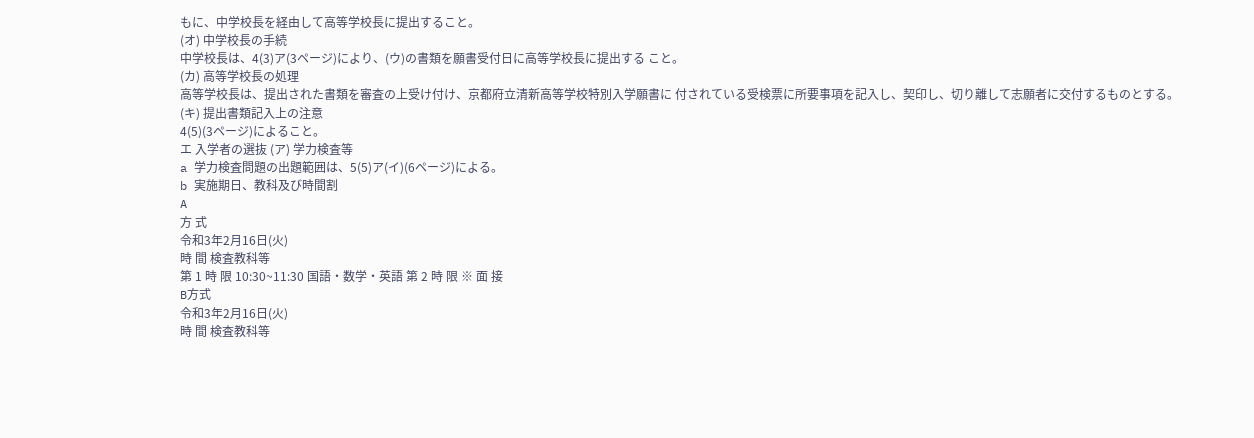もに、中学校長を経由して高等学校長に提出すること。
(オ) 中学校長の手続
中学校長は、4(3)ア(3ページ)により、(ウ)の書類を願書受付日に高等学校長に提出する こと。
(カ) 高等学校長の処理
高等学校長は、提出された書類を審査の上受け付け、京都府立清新高等学校特別入学願書に 付されている受検票に所要事項を記入し、契印し、切り離して志願者に交付するものとする。
(キ) 提出書類記入上の注意
4(5)(3ページ)によること。
エ 入学者の選抜 (ア) 学力検査等
a 学力検査問題の出題範囲は、5(5)ア(イ)(6ページ)による。
b 実施期日、教科及び時間割
A
方 式
令和3年2月16日(火)
時 間 検査教科等
第 1 時 限 10:30~11:30 国語・数学・英語 第 2 時 限 ※ 面 接
B方式
令和3年2月16日(火)
時 間 検査教科等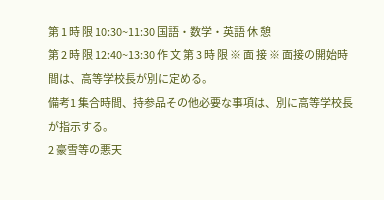第 1 時 限 10:30~11:30 国語・数学・英語 休 憩
第 2 時 限 12:40~13:30 作 文 第 3 時 限 ※ 面 接 ※ 面接の開始時間は、高等学校長が別に定める。
備考1 集合時間、持参品その他必要な事項は、別に高等学校長が指示する。
2 豪雪等の悪天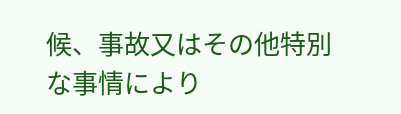候、事故又はその他特別な事情により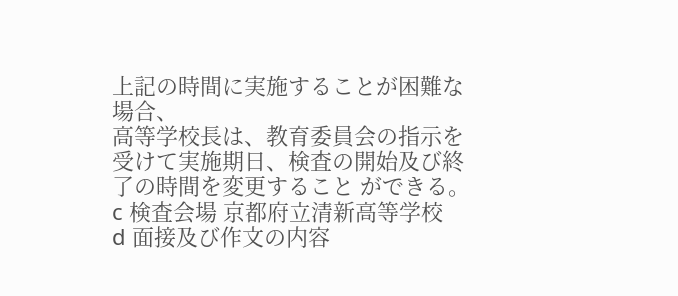上記の時間に実施することが困難な場合、
高等学校長は、教育委員会の指示を受けて実施期日、検査の開始及び終了の時間を変更すること ができる。
c 検査会場 京都府立清新高等学校
d 面接及び作文の内容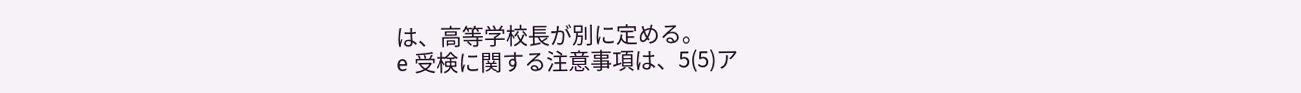は、高等学校長が別に定める。
e 受検に関する注意事項は、5(5)ア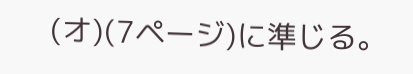(オ)(7ページ)に準じる。